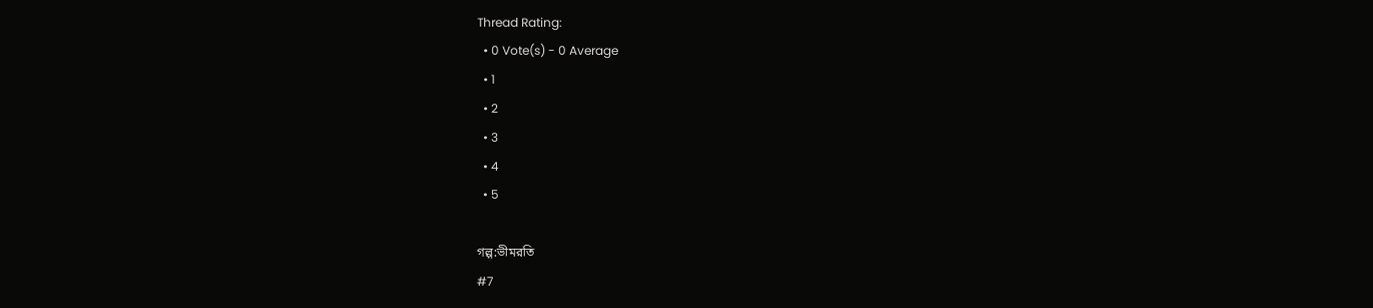Thread Rating:
  • 0 Vote(s) - 0 Average
  • 1
  • 2
  • 3
  • 4
  • 5

গল্প:ভীমরতি
#7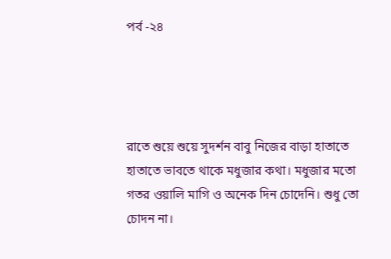পর্ব -২৪




রাতে শুয়ে শুয়ে সুদর্শন বাবু নিজের বাড়া হাতাতে হাতাতে ভাবতে থাকে মধুজার কথা। মধুজার মতো গতর ওয়ালি মাগি ও অনেক দিন চোদেনি। শুধু তো চোদন না।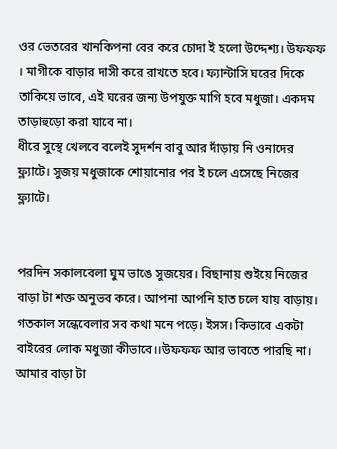ওর ভেতরের খানকিপনা বের করে চোদা ই হলো উদ্দেশ্য। উফফফ । মাগীকে বাড়ার দাসী করে রাখতে হবে। ফ্যান্টাসি ঘরের দিকে তাকিয়ে ভাবে, এই ঘরের জন্য উপযুক্ত মাগি হবে মধুজা। একদম তাড়াহুড়ো করা যাবে না।
ধীরে সুস্থে খেলবে বলেই সুদর্শন বাবু আর দাঁড়ায় নি ওনাদের ফ্ল্যাটে। সুজয় মধুজাকে শোয়ানোর পর ই চলে এসেছে নিজের ফ্ল্যাটে।


পরদিন সকালবেলা ঘুম ভাঙে সুজয়ের। বিছানায় শুইয়ে নিজের বাড়া টা শক্ত অনুভব করে। আপনা আপনি হাত চলে যায় বাড়ায়। গতকাল সন্ধেবেলার সব কথা মনে পড়ে। ইসস। কিভাবে একটা বাইরের লোক মধুজা কীভাবে।।উফফফ আর ভাবতে পারছি না। আমার বাড়া টা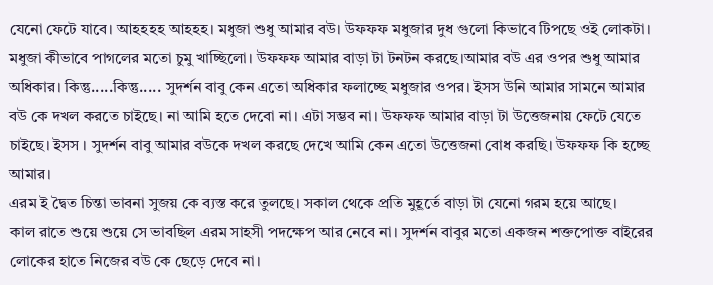যেনো ফেটে যাবে। আহহহহ আহহহ। মধুজা শুধু আমার বউ। উফফফ মধুজার দুধ গুলো কিভাবে টিপছে ওই লোকটা। মধুজা কীভাবে পাগলের মতো চুমু খাচ্ছিলো। উফফফ আমার বাড়া টা টনটন করছে।আমার বউ এর ওপর শুধু আমার অধিকার। কিন্তু.....কিন্তু..... সুদর্শন বাবু কেন এতো অধিকার ফলাচ্ছে মধুজার ওপর। ইসস উনি আমার সামনে আমার বউ কে দখল করতে চাইছে। না আমি হতে দেবো না। এটা সম্ভব না। উফফফ আমার বাড়া টা উত্তেজনায় ফেটে যেতে চাইছে। ইসস । সুদর্শন বাবু আমার বউকে দখল করছে দেখে আমি কেন এতো উত্তেজনা বোধ করছি। উফফফ কি হচ্ছে আমার।
এরম ই দ্বৈত চিন্তা ভাবনা সুজয় কে ব্যস্ত করে তুলছে। সকাল থেকে প্রতি মুহূর্তে বাড়া টা যেনো গরম হয়ে আছে।
কাল রাতে শুয়ে শুয়ে সে ভাবছিল এরম সাহসী পদক্ষেপ আর নেবে না। সুদর্শন বাবুর মতো একজন শক্তপোক্ত বাইরের লোকের হাতে নিজের বউ কে ছেড়ে দেবে না।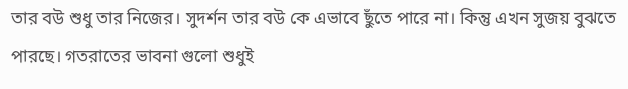তার বউ শুধু তার নিজের। সুদর্শন তার বউ কে এভাবে ছুঁতে পারে না। কিন্তু এখন সুজয় বুঝতে পারছে। গতরাতের ভাবনা গুলো শুধুই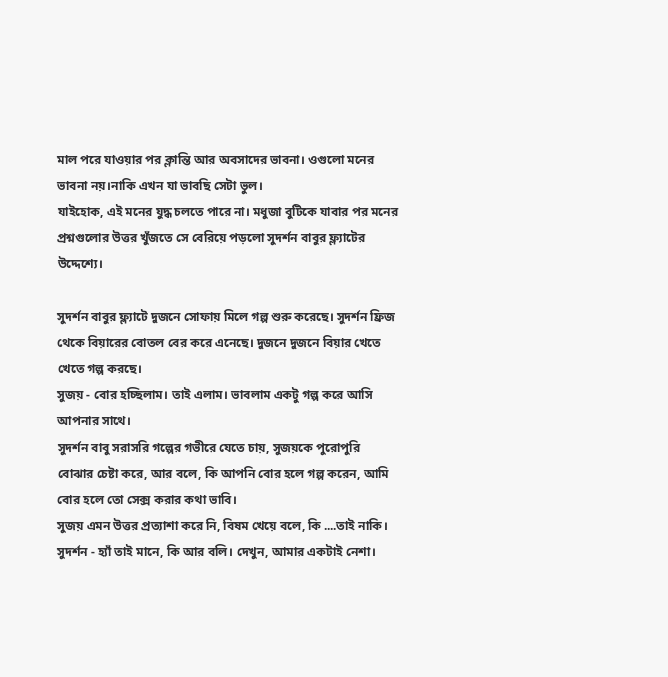মাল পরে যাওয়ার পর ক্লান্তি আর অবসাদের ভাবনা। ওগুলো মনের ভাবনা নয়।নাকি এখন যা ভাবছি সেটা ভুল।
যাইহোক, এই মনের যুদ্ধ চলতে পারে না। মধুজা বুটিকে যাবার পর মনের প্রশ্নগুলোর উত্তর খুঁজতে সে বেরিয়ে পড়লো সুদর্শন বাবুর ফ্ল্যাটের উদ্দেশ্যে।

সুদর্শন বাবুর ফ্ল্যাটে দুজনে সোফায় মিলে গল্প শুরু করেছে। সুদর্শন ফ্রিজ থেকে বিয়ারের বোতল বের করে এনেছে। দুজনে দুজনে বিয়ার খেতে খেতে গল্প করছে।
সুজয় - বোর হচ্ছিলাম। তাই এলাম। ভাবলাম একটু গল্প করে আসি আপনার সাথে।
সুদর্শন বাবু সরাসরি গল্পের গভীরে যেতে চায়, সুজয়কে পুরোপুরি বোঝার চেষ্টা করে, আর বলে, কি আপনি বোর হলে গল্প করেন, আমি বোর হলে তো সেক্স করার কথা ভাবি।
সুজয় এমন উত্তর প্রত্যাশা করে নি, বিষম খেয়ে বলে, কি ....তাই নাকি।
সুদর্শন - হ্যাঁ তাই মানে, কি আর বলি। দেখুন, আমার একটাই নেশা।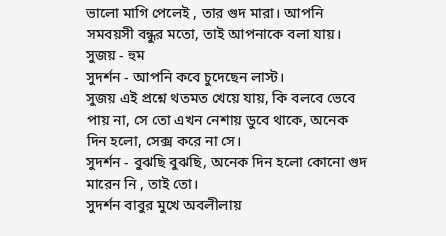ভালো মাগি পেলেই , তার গুদ মারা। আপনি সমবয়সী বন্ধুর মতো, তাই আপনাকে বলা যায়।
সুজয় - হুম
সুদর্শন - আপনি কবে চুদেছেন লাস্ট।
সুজয় এই প্রশ্নে থতমত খেয়ে যায়, কি বলবে ভেবে পায় না, সে তো এখন নেশায় ডুবে থাকে, অনেক দিন হলো, সেক্স করে না সে।
সুদর্শন - বুঝছি বুঝছি, অনেক দিন হলো কোনো গুদ মারেন নি , তাই তো।
সুদর্শন বাবুর মুখে অবলীলায়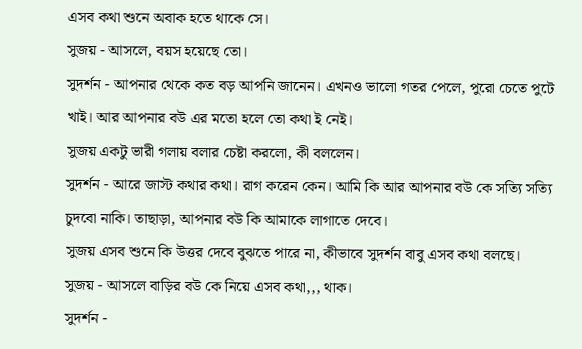এসব কথা শুনে অবাক হতে থাকে সে।
সুজয় - আসলে, বয়স হয়েছে তো।
সুদর্শন - আপনার থেকে কত বড় আপনি জানেন। এখনও ভালো গতর পেলে, পুরো চেতে পুটে খাই। আর আপনার বউ এর মতো হলে তো কথা ই নেই।
সুজয় একটু ভারী গলায় বলার চেষ্টা করলো, কী বললেন।
সুদর্শন - আরে জাস্ট কথার কথা। রাগ করেন কেন। আমি কি আর আপনার বউ কে সত্যি সত্যি চুদবো নাকি। তাছাড়া, আপনার বউ কি আমাকে লাগাতে দেবে।
সুজয় এসব শুনে কি উত্তর দেবে বুঝতে পারে না, কীভাবে সুদর্শন বাবু এসব কথা বলছে।
সুজয় - আসলে বাড়ির বউ কে নিয়ে এসব কথা,,, থাক।
সুদর্শন -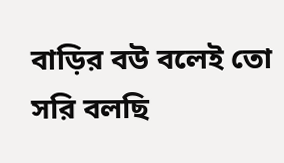বাড়ির বউ বলেই তো সরি বলছি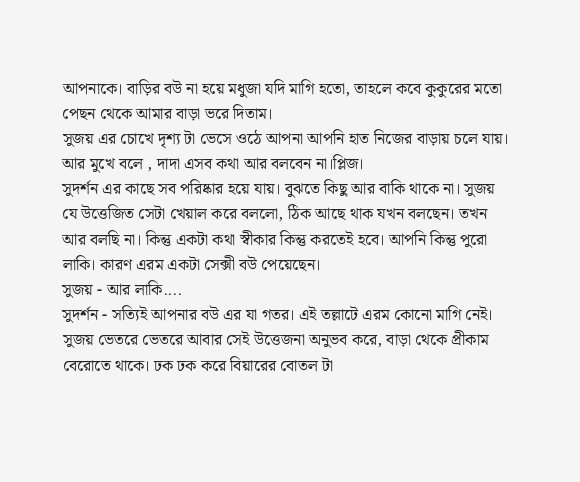আপনাকে। বাড়ির বউ না হয়ে মধুজা যদি মাগি হতো, তাহলে কবে কুকুরের মতো পেছন থেকে আমার বাড়া ভরে দিতাম।
সুজয় এর চোখে দৃশ্য টা ভেসে ওঠে আপনা আপনি হাত নিজের বাড়ায় চলে যায়। আর মুখে বলে , দাদা এসব কথা আর বলবেন না।প্লিজ।
সুদর্শন এর কাছে সব পরিষ্কার হয়ে যায়। বুঝতে কিছু আর বাকি থাকে না। সুজয় যে উত্তেজিত সেটা খেয়াল করে বললো, ঠিক আছে থাক যখন বলছেন। তখন আর বলছি না। কিন্তু একটা কথা স্বীকার কিন্তু করতেই হবে। আপনি কিন্তু পুরো লাকি। কারণ এরম একটা সেক্সী বউ পেয়েছেন।
সুজয় - আর লাকি....
সুদর্শন - সত্যিই আপনার বউ এর যা গতর। এই তল্লাটে এরম কোনো মাগি নেই।
সুজয় ভেতরে ভেতরে আবার সেই উত্তেজনা অনুভব করে, বাড়া থেকে প্রীকাম বেরোতে থাকে। ঢক ঢক করে বিয়ারের বোতল টা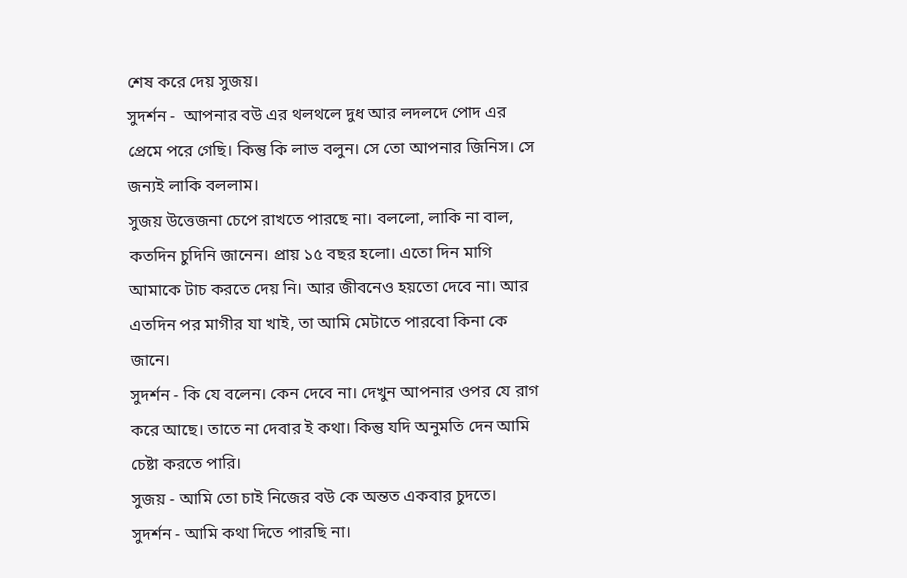শেষ করে দেয় সুজয়।
সুদর্শন -  আপনার বউ এর থলথলে দুধ আর লদলদে পোদ এর প্রেমে পরে গেছি। কিন্তু কি লাভ বলুন। সে তো আপনার জিনিস। সে জন্যই লাকি বললাম।
সুজয় উত্তেজনা চেপে রাখতে পারছে না। বললো, লাকি না বাল, কতদিন চুদিনি জানেন। প্রায় ১৫ বছর হলো। এতো দিন মাগি আমাকে টাচ করতে দেয় নি। আর জীবনেও হয়তো দেবে না। আর এতদিন পর মাগীর যা খাই, তা আমি মেটাতে পারবো কিনা কে জানে।
সুদর্শন - কি যে বলেন। কেন দেবে না। দেখুন আপনার ওপর যে রাগ করে আছে। তাতে না দেবার ই কথা। কিন্তু যদি অনুমতি দেন আমি চেষ্টা করতে পারি।
সুজয় - আমি তো চাই নিজের বউ কে অন্তত একবার চুদতে।
সুদর্শন - আমি কথা দিতে পারছি না।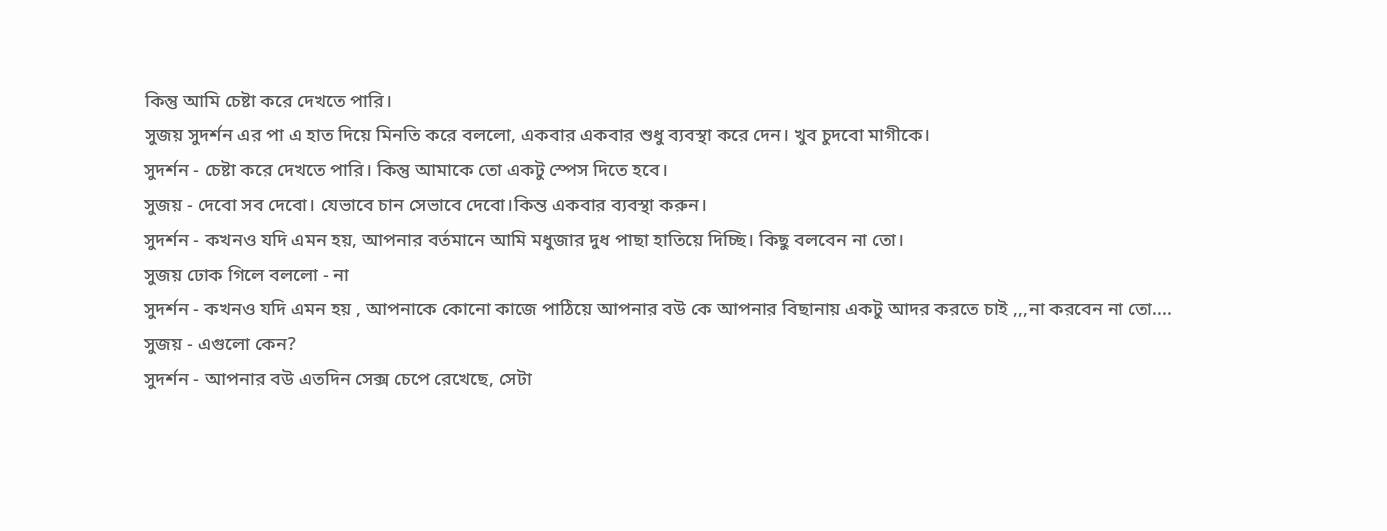কিন্তু আমি চেষ্টা করে দেখতে পারি।
সুজয় সুদর্শন এর পা এ হাত দিয়ে মিনতি করে বললো, একবার একবার শুধু ব্যবস্থা করে দেন। খুব চুদবো মাগীকে।
সুদর্শন - চেষ্টা করে দেখতে পারি। কিন্তু আমাকে তো একটু স্পেস দিতে হবে।
সুজয় - দেবো সব দেবো। যেভাবে চান সেভাবে দেবো।কিন্ত একবার ব্যবস্থা করুন।
সুদর্শন - কখনও যদি এমন হয়, আপনার বর্তমানে আমি মধুজার দুধ পাছা হাতিয়ে দিচ্ছি। কিছু বলবেন না তো।
সুজয় ঢোক গিলে বললো - না
সুদর্শন - কখনও যদি এমন হয় , আপনাকে কোনো কাজে পাঠিয়ে আপনার বউ কে আপনার বিছানায় একটু আদর করতে চাই ,,,না করবেন না তো....
সুজয় - এগুলো কেন?
সুদর্শন - আপনার বউ এতদিন সেক্স চেপে রেখেছে, সেটা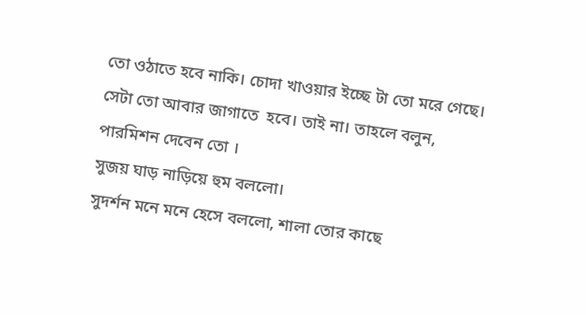তো ওঠাতে হবে নাকি। চোদা খাওয়ার ইচ্ছে টা তো মরে গেছে। সেটা তো আবার জাগাতে  হবে। তাই না। তাহলে বলুন, পারমিশন দেবেন তো ।
সুজয় ঘাড় নাড়িয়ে হুম বললো।
সুদর্শন মনে মনে হেসে বললো, শালা তোর কাছে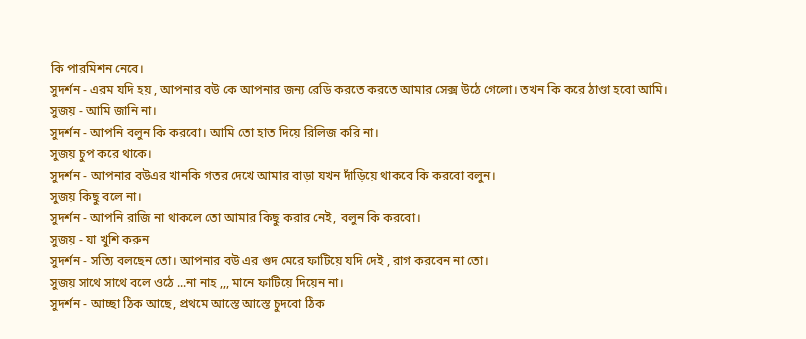কি পারমিশন নেবে।
সুদর্শন - এরম যদি হয় , আপনার বউ কে আপনার জন্য রেডি করতে করতে আমার সেক্স উঠে গেলো। তখন কি করে ঠাণ্ডা হবো আমি।
সুজয় - আমি জানি না।
সুদর্শন - আপনি বলুন কি করবো। আমি তো হাত দিয়ে রিলিজ করি না।
সুজয় চুপ করে থাকে।
সুদর্শন - আপনার বউএর খানকি গতর দেখে আমার বাড়া যখন দাঁড়িয়ে থাকবে কি করবো বলুন।
সুজয় কিছু বলে না।
সুদর্শন - আপনি রাজি না থাকলে তো আমার কিছু করার নেই, বলুন কি করবো।
সুজয় - যা খুশি করুন
সুদর্শন - সত্যি বলছেন তো। আপনার বউ এর গুদ মেরে ফাটিয়ে যদি দেই , রাগ করবেন না তো।
সুজয় সাথে সাথে বলে ওঠে ...না নাহ ,,, মানে ফাটিয়ে দিয়েন না।
সুদর্শন - আচ্ছা ঠিক আছে, প্রথমে আস্তে আস্তে চুদবো ঠিক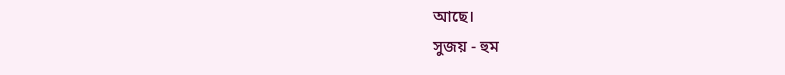আছে।
সুজয় - হুম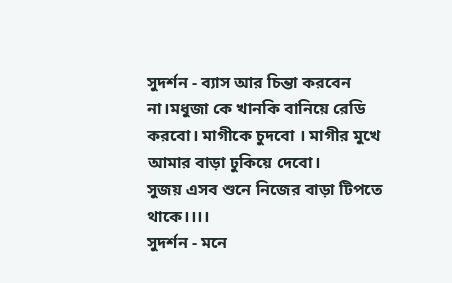সুদর্শন - ব্যাস আর চিন্তা করবেন না।মধুজা কে খানকি বানিয়ে রেডি করবো। মাগীকে চুদবো । মাগীর মুখে আমার বাড়া ঢুকিয়ে দেবো।
সুজয় এসব শুনে নিজের বাড়া টিপতে থাকে।।।।
সুদর্শন - মনে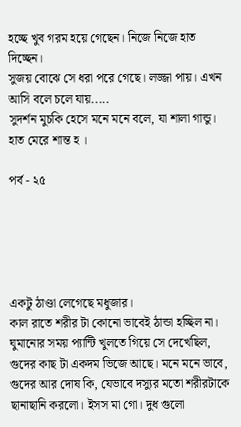হচ্ছে খুব গরম হয়ে গেছেন। নিজে নিজে হাত দিচ্ছেন।
সুজয় বোঝে সে ধরা পরে গেছে। লজ্জা পায়। এখন আসি বলে চলে যায়.....
সুদর্শন মুচকি হেসে মনে মনে বলে, যা শালা গান্ডু। হাত মেরে শান্ত হ ।

পর্ব - ২৫





একটু ঠাণ্ডা লেগেছে মধুজার।
কাল রাতে শরীর টা কোনো ভাবেই ঠান্ডা হচ্ছিল না। ঘুমানোর সময় প্যান্টি খুলতে গিয়ে সে দেখেছিল, গুদের কাছ টা একদম ভিজে আছে। মনে মনে ভাবে, গুদের আর দোষ কি, যেভাবে দস্যুর মতো শরীরটাকে ছানাছানি করলো। ইসস মা গো। দুধ গুলো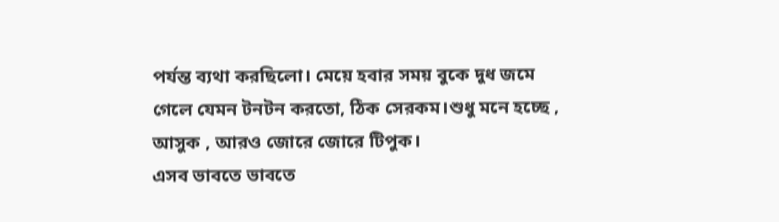পর্যন্ত ব্যথা করছিলো। মেয়ে হবার সময় বুকে দুধ জমে গেলে যেমন টনটন করতো, ঠিক সেরকম।শুধু মনে হচ্ছে , আসুক , আরও জোরে জোরে টিপুক।
এসব ভাবতে ভাবতে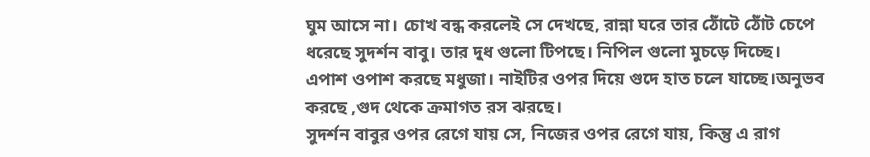ঘুম আসে না। চোখ বন্ধ করলেই সে দেখছে, রান্না ঘরে তার ঠোঁটে ঠোঁট চেপে ধরেছে সুদর্শন বাবু। তার দুধ গুলো টিপছে। নিপিল গুলো মুচড়ে দিচ্ছে।
এপাশ ওপাশ করছে মধুজা। নাইটির ওপর দিয়ে গুদে হাত চলে যাচ্ছে।অনুভব করছে ,গুদ থেকে ক্রমাগত রস ঝরছে।
সুদর্শন বাবুর ওপর রেগে যায় সে, নিজের ওপর রেগে যায়, কিন্তু এ রাগ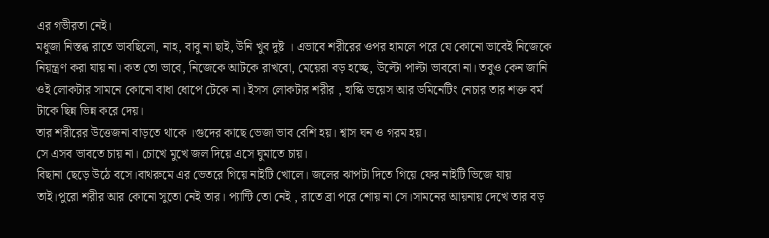এর গভীরতা নেই।
মধুজা নিস্তব্ধ রাতে ভাবছিলো, নাহ, বাবু না ছাই, উনি খুব দুষ্ট । এভাবে শরীরের ওপর হামলে পরে যে কোনো ভাবেই নিজেকে নিয়ন্ত্রণ করা যায় না। কত তো ভাবে, নিজেকে আটকে রাখবো, মেয়েরা বড় হচ্ছে, উল্টো পাল্টা ভাববো না। তবুও কেন জানি ওই লোকটার সামনে কোনো বাধা ধোপে টেকে না। ইসস লোকটার শরীর , হাস্কি ভয়েস আর ডমিনেটিং নেচার তার শক্ত বর্ম টাকে ছিন্ন ভিন্ন করে দেয়।
তার শরীরের উত্তেজনা বাড়তে থাকে ।গুদের কাছে ভেজা ভাব বেশি হয়। শ্বাস ঘন ও গরম হয়।
সে এসব ভাবতে চায় না। চোখে মুখে জল দিয়ে এসে ঘুমাতে চায়।
বিছানা ছেড়ে উঠে বসে।বাথরুমে এর ভেতরে গিয়ে নাইটি খোলে। জলের ঝাপটা দিতে গিয়ে ফের নাইটি ভিজে যায় তাই।পুরো শরীর আর কোনো সুতো নেই তার। প্যান্টি তো নেই , রাতে ব্রা পরে শোয় না সে।সামনের আয়নায় দেখে তার বড়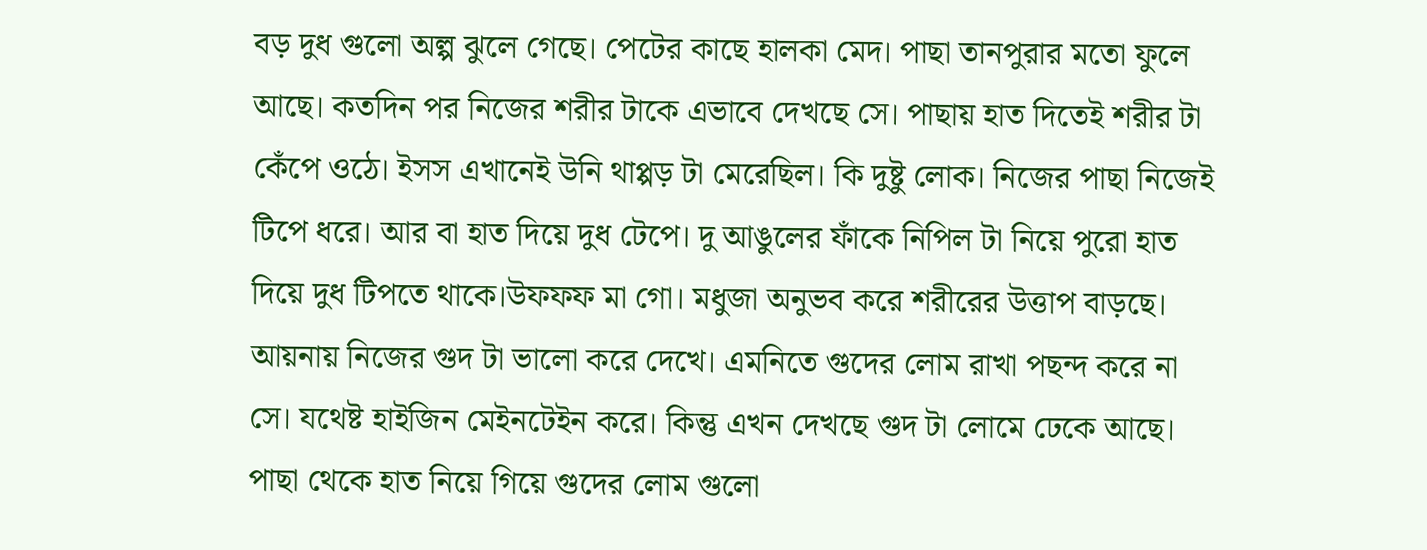বড় দুধ গুলো অল্প ঝুলে গেছে। পেটের কাছে হালকা মেদ। পাছা তানপুরার মতো ফুলে আছে। কতদিন পর নিজের শরীর টাকে এভাবে দেখছে সে। পাছায় হাত দিতেই শরীর টা কেঁপে ওঠে। ইসস এখানেই উনি থাপ্পড় টা মেরেছিল। কি দুষ্টু লোক। নিজের পাছা নিজেই টিপে ধরে। আর বা হাত দিয়ে দুধ টেপে। দু আঙুলের ফাঁকে নিপিল টা নিয়ে পুরো হাত দিয়ে দুধ টিপতে থাকে।উফফফ মা গো। মধুজা অনুভব করে শরীরের উত্তাপ বাড়ছে।
আয়নায় নিজের গুদ টা ভালো করে দেখে। এমনিতে গুদের লোম রাখা পছন্দ করে না সে। যথেষ্ট হাইজিন মেইনটেইন করে। কিন্তু এখন দেখছে গুদ টা লোমে ঢেকে আছে।
পাছা থেকে হাত নিয়ে গিয়ে গুদের লোম গুলো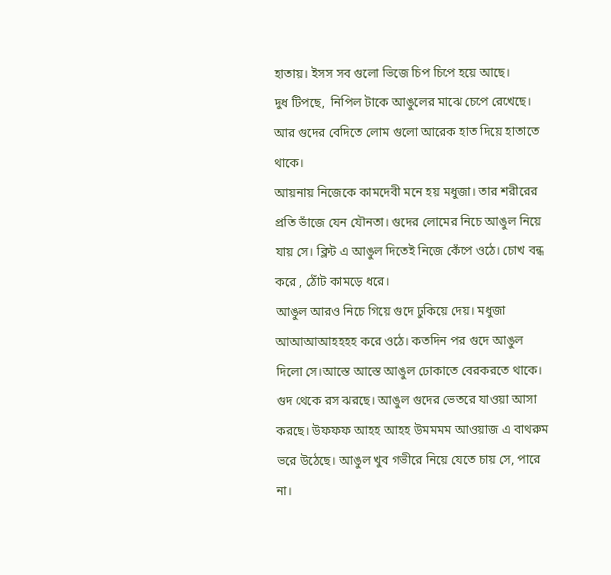হাতায়। ইসস সব গুলো ভিজে চিপ চিপে হয়ে আছে।
দুধ টিপছে,  নিপিল টাকে আঙুলের মাঝে চেপে রেখেছে। আর গুদের বেদিতে লোম গুলো আরেক হাত দিয়ে হাতাতে থাকে।
আয়নায় নিজেকে কামদেবী মনে হয় মধুজা। তার শরীরের প্রতি ভাঁজে যেন যৌনতা। গুদের লোমের নিচে আঙুল নিয়ে যায় সে। ক্লিট এ আঙুল দিতেই নিজে কেঁপে ওঠে। চোখ বন্ধ করে , ঠোঁট কামড়ে ধরে।
আঙুল আরও নিচে গিয়ে গুদে ঢুকিয়ে দেয়। মধুজা আআআআহহহহ করে ওঠে। কতদিন পর গুদে আঙুল দিলো সে।আস্তে আস্তে আঙুল ঢোকাতে বেরকরতে থাকে। গুদ থেকে রস ঝরছে। আঙুল গুদের ভেতরে যাওয়া আসা করছে। উফফফ আহহ আহহ উমমমম আওয়াজ এ বাথরুম ভরে উঠেছে। আঙুল খুব গভীরে নিয়ে যেতে চায় সে, পারে না।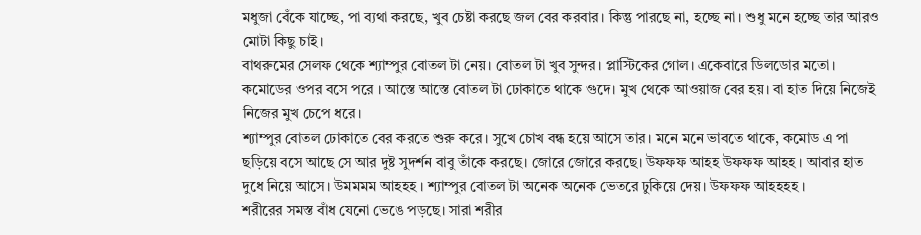মধুজা বেঁকে যাচ্ছে, পা ব্যথা করছে, খুব চেষ্টা করছে জল বের করবার। কিন্তু পারছে না, হচ্ছে না। শুধু মনে হচ্ছে তার আরও মোটা কিছু চাই।
বাথরুমের সেলফ থেকে শ্যাম্পুর বোতল টা নেয়। বোতল টা খুব সুন্দর। প্লাস্টিকের গোল। একেবারে ডিলডোর মতো।
কমোডের ওপর বসে পরে । আস্তে আস্তে বোতল টা ঢোকাতে থাকে গুদে। মুখ থেকে আওয়াজ বের হয়। বা হাত দিয়ে নিজেই নিজের মুখ চেপে ধরে।
শ্যাম্পুর বোতল ঢোকাতে বের করতে শুরু করে। সুখে চোখ বন্ধ হয়ে আসে তার। মনে মনে ভাবতে থাকে, কমোড এ পা ছড়িয়ে বসে আছে সে আর দুষ্ট সুদর্শন বাবু তাঁকে করছে। জোরে জোরে করছে। উফফফ আহহ উফফফ আহহ । আবার হাত দুধে নিয়ে আসে। উমমমম আহহহ । শ্যাম্পুর বোতল টা অনেক অনেক ভেতরে ঢুকিয়ে দেয়। উফফফ আহহহহ ।
শরীরের সমস্ত বাঁধ যেনো ভেঙে পড়ছে। সারা শরীর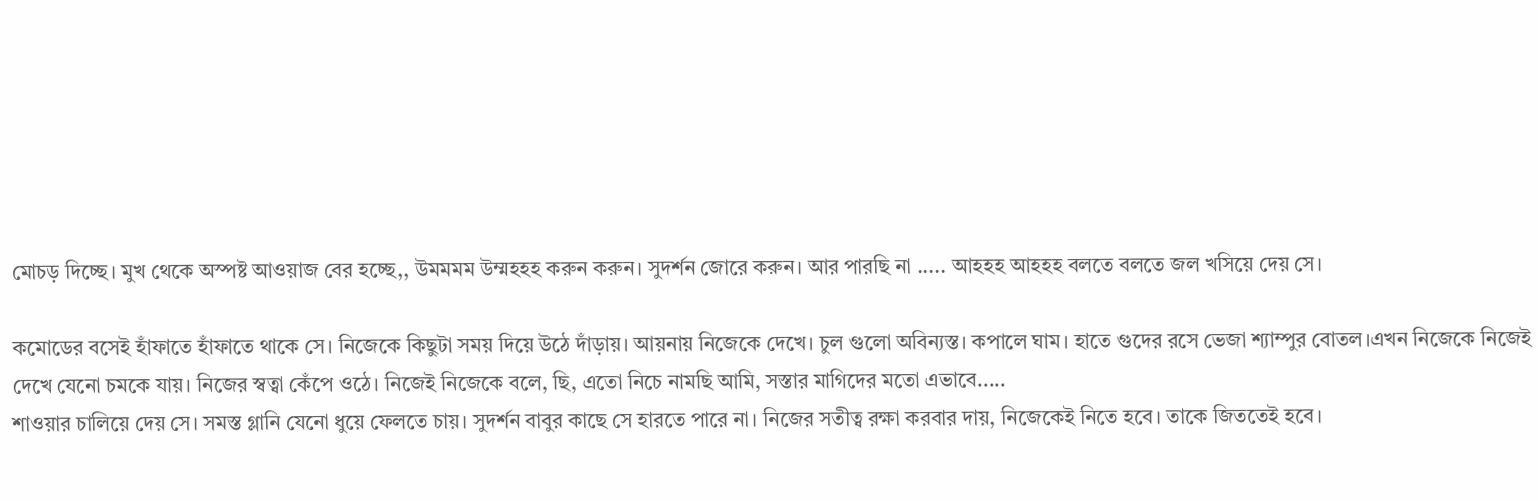মোচড় দিচ্ছে। মুখ থেকে অস্পষ্ট আওয়াজ বের হচ্ছে,, উমমমম উম্মহহহ করুন করুন। সুদর্শন জোরে করুন। আর পারছি না ..... আহহহ আহহহ বলতে বলতে জল খসিয়ে দেয় সে।

কমোডের বসেই হাঁফাতে হাঁফাতে থাকে সে। নিজেকে কিছুটা সময় দিয়ে উঠে দাঁড়ায়। আয়নায় নিজেকে দেখে। চুল গুলো অবিন্যস্ত। কপালে ঘাম। হাতে গুদের রসে ভেজা শ্যাম্পুর বোতল।এখন নিজেকে নিজেই দেখে যেনো চমকে যায়। নিজের স্বত্বা কেঁপে ওঠে। নিজেই নিজেকে বলে, ছি, এতো নিচে নামছি আমি, সস্তার মাগিদের মতো এভাবে.....
শাওয়ার চালিয়ে দেয় সে। সমস্ত গ্লানি যেনো ধুয়ে ফেলতে চায়। সুদর্শন বাবুর কাছে সে হারতে পারে না। নিজের সতীত্ব রক্ষা করবার দায়, নিজেকেই নিতে হবে। তাকে জিততেই হবে।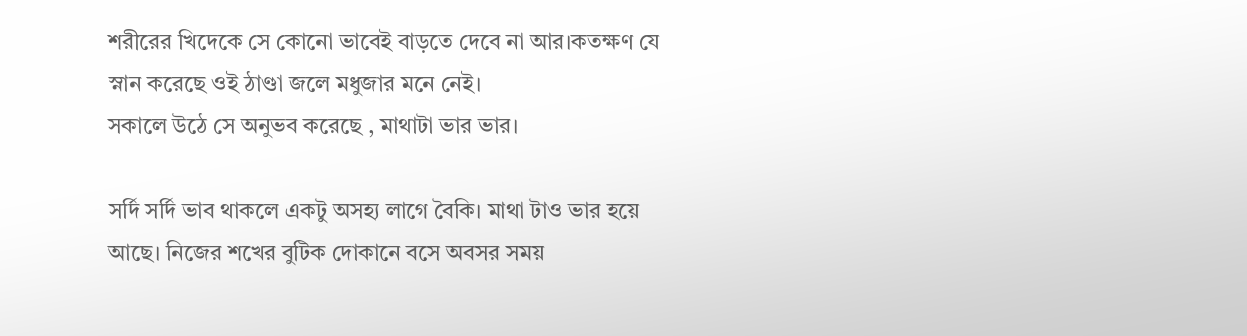শরীরের খিদেকে সে কোনো ভাবেই বাড়তে দেবে না আর।কতক্ষণ যে স্নান করেছে ওই ঠাণ্ডা জলে মধুজার মনে নেই।
সকালে উঠে সে অনুভব করেছে , মাথাটা ভার ভার।

সর্দি সর্দি ভাব থাকলে একটু অসহ্য লাগে বৈকি। মাথা টাও ভার হয়ে আছে। নিজের শখের বুটিক দোকানে বসে অবসর সময়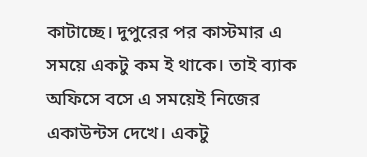কাটাচ্ছে। দুপুরের পর কাস্টমার এ সময়ে একটু কম ই থাকে। তাই ব্যাক অফিসে বসে এ সময়েই নিজের একাউন্টস দেখে। একটু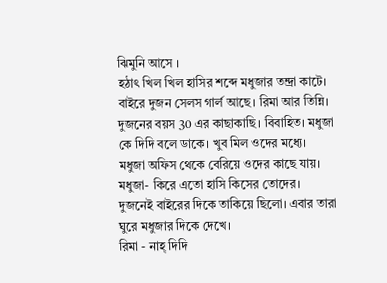ঝিমুনি আসে ।
হঠাৎ খিল খিল হাসির শব্দে মধুজার তন্দ্রা কাটে। বাইরে দুজন সেলস গার্ল আছে। রিমা আর তিন্নি। দুজনের বয়স 30 এর কাছাকাছি। বিবাহিত। মধুজা কে দিদি বলে ডাকে। খুব মিল ওদের মধ্যে।
মধুজা অফিস থেকে বেরিয়ে ওদের কাছে যায়।
মধুজা- কিরে এতো হাসি কিসের তোদের।
দুজনেই বাইরের দিকে তাকিয়ে ছিলো। এবার তারা ঘুরে মধুজার দিকে দেখে।
রিমা - নাহ্ দিদি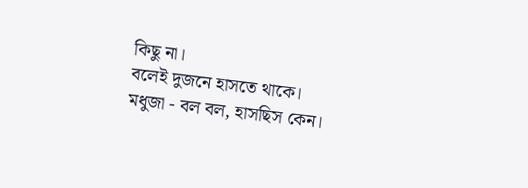কিছু না।
বলেই দুজনে হাসতে থাকে।
মধুজা - বল বল, হাসছিস কেন।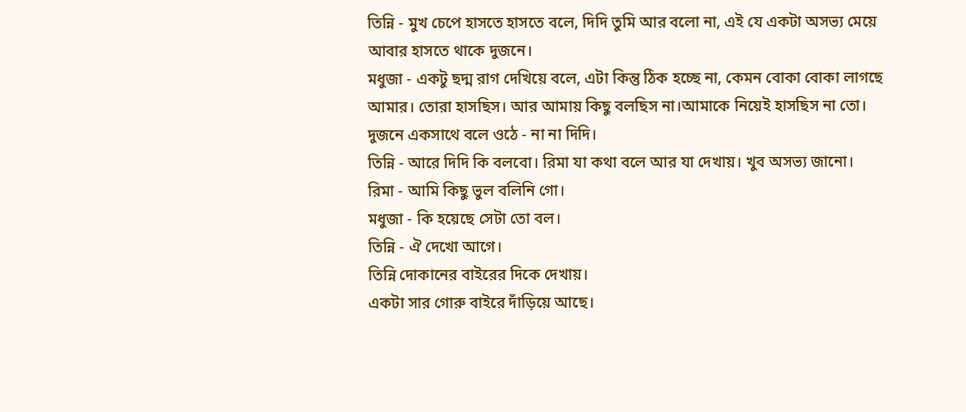তিন্নি - মুখ চেপে হাসতে হাসতে বলে, দিদি তুমি আর বলো না, এই যে একটা অসভ্য মেয়ে
আবার হাসতে থাকে দুজনে।
মধুজা - একটু ছদ্ম রাগ দেখিয়ে বলে, এটা কিন্তু ঠিক হচ্ছে না, কেমন বোকা বোকা লাগছে আমার। তোরা হাসছিস। আর আমায় কিছু বলছিস না।আমাকে নিয়েই হাসছিস না তো।
দুজনে একসাথে বলে ওঠে - না না দিদি।
তিন্নি - আরে দিদি কি বলবো। রিমা যা কথা বলে আর যা দেখায়। খুব অসভ্য জানো।
রিমা - আমি কিছু ভুল বলিনি গো।
মধুজা - কি হয়েছে সেটা তো বল।
তিন্নি - ঐ দেখো আগে।
তিন্নি দোকানের বাইরের দিকে দেখায়।
একটা সার গোরু বাইরে দাঁড়িয়ে আছে।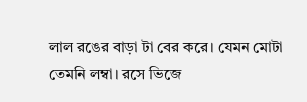লাল রঙের বাড়া টা বের করে। যেমন মোটা তেমনি লম্বা। রসে ভিজে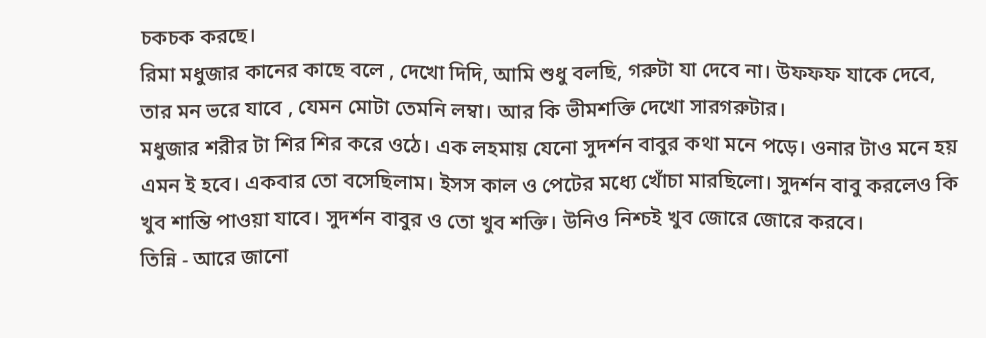চকচক করছে।
রিমা মধুজার কানের কাছে বলে , দেখো দিদি, আমি শুধু বলছি, গরুটা যা দেবে না। উফফফ যাকে দেবে, তার মন ভরে যাবে , যেমন মোটা তেমনি লম্বা। আর কি ভীমশক্তি দেখো সারগরুটার।
মধুজার শরীর টা শির শির করে ওঠে। এক লহমায় যেনো সুদর্শন বাবুর কথা মনে পড়ে। ওনার টাও মনে হয় এমন ই হবে। একবার তো বসেছিলাম। ইসস কাল ও পেটের মধ্যে খোঁচা মারছিলো। সুদর্শন বাবু করলেও কি খুব শান্তি পাওয়া যাবে। সুদর্শন বাবুর ও তো খুব শক্তি। উনিও নিশ্চই খুব জোরে জোরে করবে।
তিন্নি - আরে জানো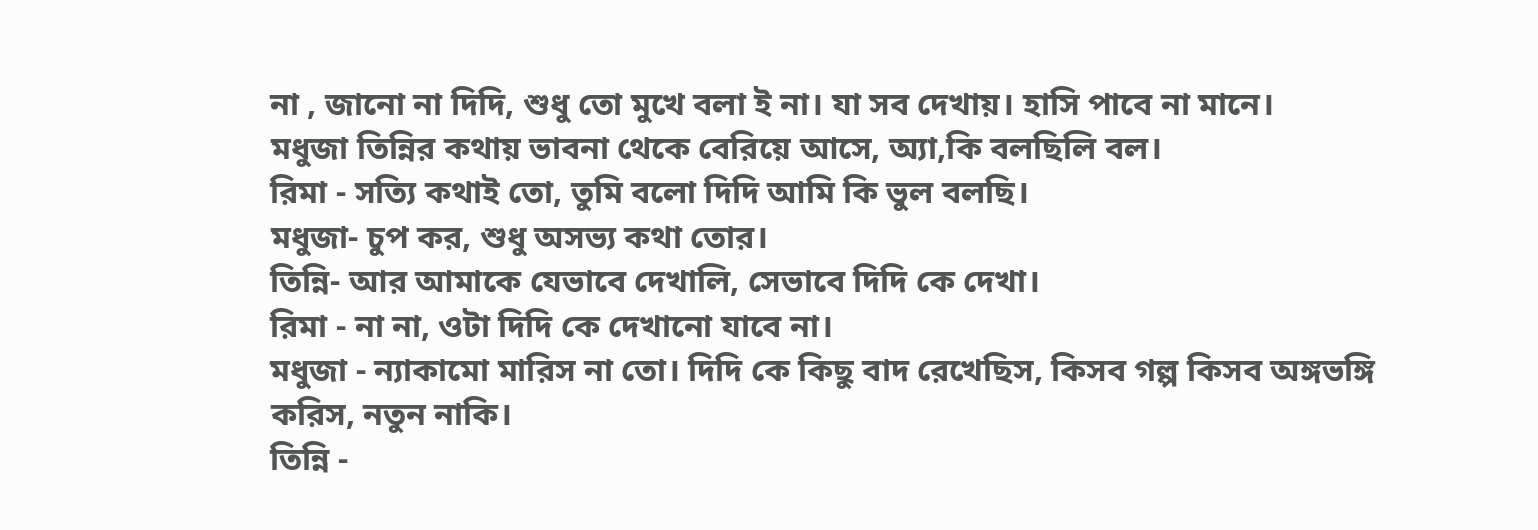না , জানো না দিদি, শুধু তো মুখে বলা ই না। যা সব দেখায়। হাসি পাবে না মানে।
মধুজা তিন্নির কথায় ভাবনা থেকে বেরিয়ে আসে, অ্যা,কি বলছিলি বল।
রিমা - সত্যি কথাই তো, তুমি বলো দিদি আমি কি ভুল বলছি।
মধুজা- চুপ কর, শুধু অসভ্য কথা তোর।
তিন্নি- আর আমাকে যেভাবে দেখালি, সেভাবে দিদি কে দেখা।
রিমা - না না, ওটা দিদি কে দেখানো যাবে না।
মধুজা - ন্যাকামো মারিস না তো। দিদি কে কিছু বাদ রেখেছিস, কিসব গল্প কিসব অঙ্গভঙ্গি করিস, নতুন নাকি।
তিন্নি -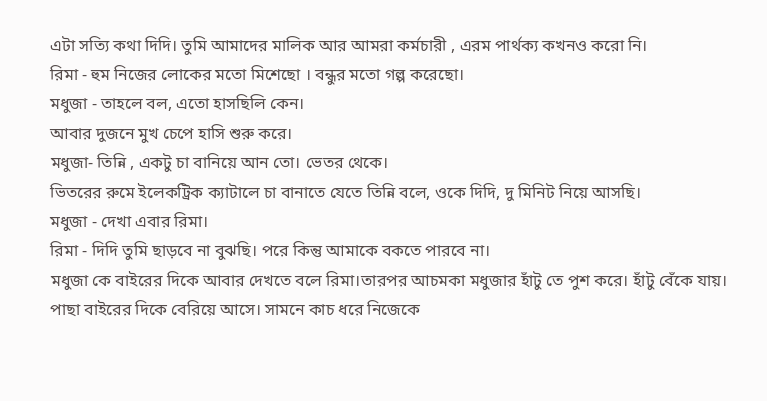এটা সত্যি কথা দিদি। তুমি আমাদের মালিক আর আমরা কর্মচারী , এরম পার্থক্য কখনও করো নি।
রিমা - হুম নিজের লোকের মতো মিশেছো । বন্ধুর মতো গল্প করেছো।
মধুজা - তাহলে বল, এতো হাসছিলি কেন।
আবার দুজনে মুখ চেপে হাসি শুরু করে।
মধুজা- তিন্নি , একটু চা বানিয়ে আন তো। ভেতর থেকে।
ভিতরের রুমে ইলেকট্রিক ক্যাটালে চা বানাতে যেতে তিন্নি বলে, ওকে দিদি, দু মিনিট নিয়ে আসছি।
মধুজা - দেখা এবার রিমা।
রিমা - দিদি তুমি ছাড়বে না বুঝছি। পরে কিন্তু আমাকে বকতে পারবে না।
মধুজা কে বাইরের দিকে আবার দেখতে বলে রিমা।তারপর আচমকা মধুজার হাঁটু তে পুশ করে। হাঁটু বেঁকে যায়। পাছা বাইরের দিকে বেরিয়ে আসে। সামনে কাচ ধরে নিজেকে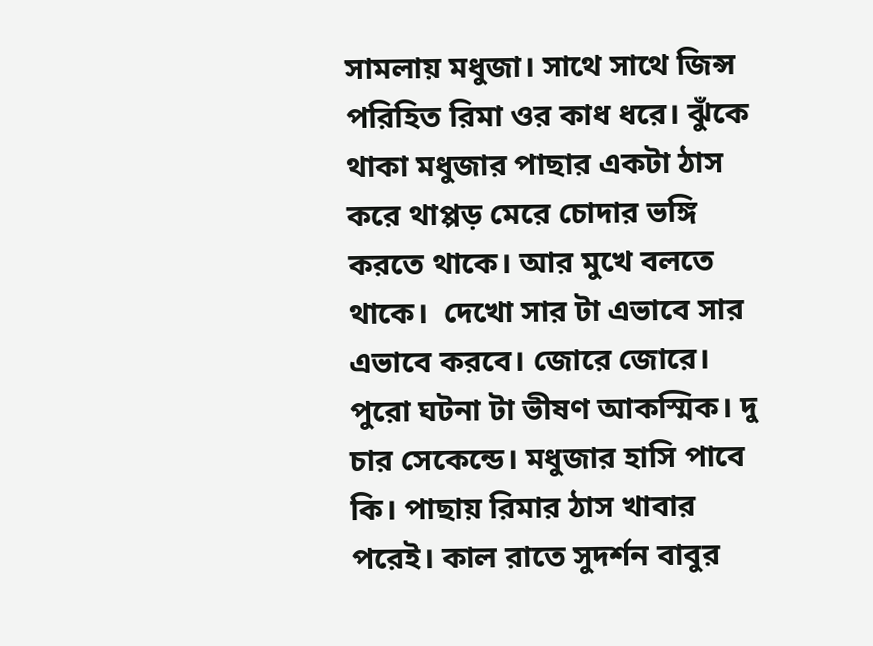সামলায় মধুজা। সাথে সাথে জিন্স পরিহিত রিমা ওর কাধ ধরে। ঝুঁকে থাকা মধুজার পাছার একটা ঠাস করে থাপ্পড় মেরে চোদার ভঙ্গি করতে থাকে। আর মুখে বলতে থাকে।  দেখো সার টা এভাবে সার এভাবে করবে। জোরে জোরে।
পুরো ঘটনা টা ভীষণ আকস্মিক। দু চার সেকেন্ডে। মধুজার হাসি পাবে কি। পাছায় রিমার ঠাস খাবার পরেই। কাল রাতে সুদর্শন বাবুর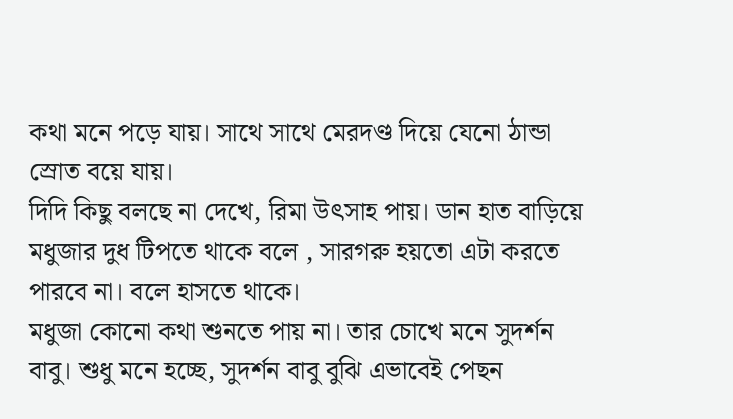কথা মনে পড়ে যায়। সাথে সাথে মেরদণ্ড দিয়ে যেনো ঠান্ডা স্রোত বয়ে যায়।
দিদি কিছু বলছে না দেখে, রিমা উৎসাহ পায়। ডান হাত বাড়িয়ে মধুজার দুধ টিপতে থাকে বলে , সারগরু হয়তো এটা করতে পারবে না। বলে হাসতে থাকে।
মধুজা কোনো কথা শুনতে পায় না। তার চোখে মনে সুদর্শন বাবু। শুধু মনে হচ্ছে, সুদর্শন বাবু বুঝি এভাবেই পেছন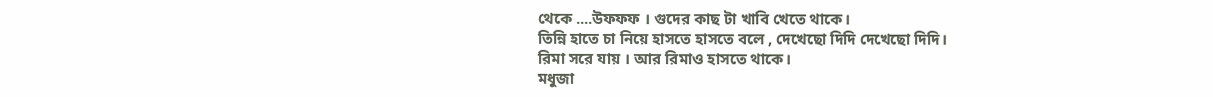থেকে ....উফফফ । গুদের কাছ টা খাবি খেতে থাকে।
তিন্নি হাতে চা নিয়ে হাসতে হাসতে বলে , দেখেছো দিদি দেখেছো দিদি।
রিমা সরে যায় । আর রিমাও হাসতে থাকে।
মধুজা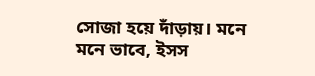সোজা হয়ে দাঁড়ায়। মনে মনে ভাবে, ইসস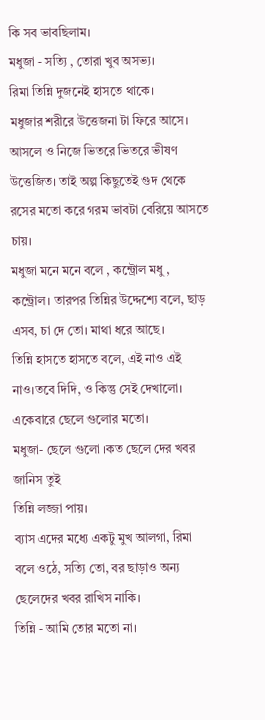কি সব ভাবছিলাম।
মধুজা - সত্যি , তোরা খুব অসভ্য।
রিমা তিন্নি দুজনেই হাসতে থাকে।
মধুজার শরীরে উত্তেজনা টা ফিরে আসে। আসলে ও নিজে ভিতরে ভিতরে ভীষণ উত্তেজিত। তাই অল্প কিছুতেই গুদ থেকে রসের মতো করে গরম ভাবটা বেরিয়ে আসতে চায়।
মধুজা মনে মনে বলে , কন্ট্রোল মধু , কন্ট্রোল। তারপর তিন্নির উদ্দেশ্যে বলে, ছাড় এসব, চা দে তো। মাথা ধরে আছে।
তিন্নি হাসতে হাসতে বলে, এই নাও এই নাও।তবে দিদি, ও কিন্তু সেই দেখালো। একেবারে ছেলে গুলোর মতো।
মধুজা- ছেলে গুলো ।কত ছেলে দের খবর জানিস তুই
তিন্নি লজ্জা পায়।
ব্যাস এদের মধ্যে একটু মুখ আলগা, রিমা বলে ওঠে, সত্যি তো, বর ছাড়াও অন্য ছেলেদের খবর রাখিস নাকি।
তিন্নি - আমি তোর মতো না।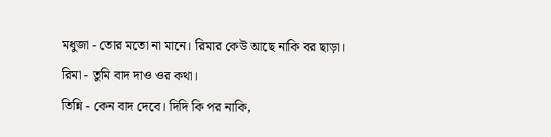মধুজা - তোর মতো না মানে। রিমার কেউ আছে নাকি বর ছাড়া।
রিমা - তুমি বাদ দাও ওর কথা।
তিন্নি - কেন বাদ দেবে। দিদি কি পর নাকি,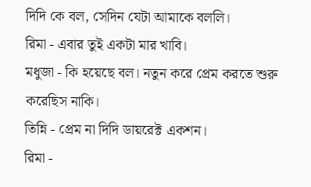দিদি কে বল, সেদিন যেটা আমাকে বললি।
রিমা - এবার তুই একটা মার খাবি।
মধুজা - কি হয়েছে বল। নতুন করে প্রেম করতে শুরু করেছিস নাকি।
তিন্নি - প্রেম না দিদি ডায়রেক্ট একশন।
রিমা -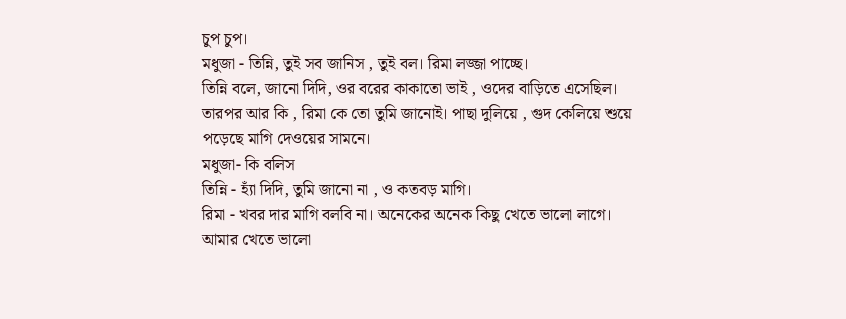চুপ চুপ।
মধুজা - তিন্নি, তুই সব জানিস , তুই বল। রিমা লজ্জা পাচ্ছে।
তিন্নি বলে, জানো দিদি, ওর বরের কাকাতো ভাই , ওদের বাড়িতে এসেছিল। তারপর আর কি , রিমা কে তো তুমি জানোই। পাছা দুলিয়ে , গুদ কেলিয়ে শুয়ে পড়েছে মাগি দেওয়ের সামনে।
মধুজা- কি বলিস
তিন্নি - হ্যাঁ দিদি, তুমি জানো না , ও কতবড় মাগি।
রিমা - খবর দার মাগি বলবি না। অনেকের অনেক কিছু খেতে ভালো লাগে। আমার খেতে ভালো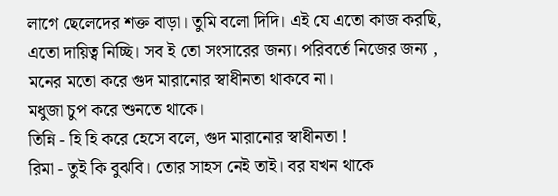লাগে ছেলেদের শক্ত বাড়া। তুমি বলো দিদি। এই যে এতো কাজ করছি, এতো দায়িত্ব নিচ্ছি। সব ই তো সংসারের জন্য। পরিবর্তে নিজের জন্য , মনের মতো করে গুদ মারানোর স্বাধীনতা থাকবে না।
মধুজা চুপ করে শুনতে থাকে।
তিন্নি - হি হি করে হেসে বলে, গুদ মারানোর স্বাধীনতা !
রিমা - তুই কি বুঝবি। তোর সাহস নেই তাই। বর যখন থাকে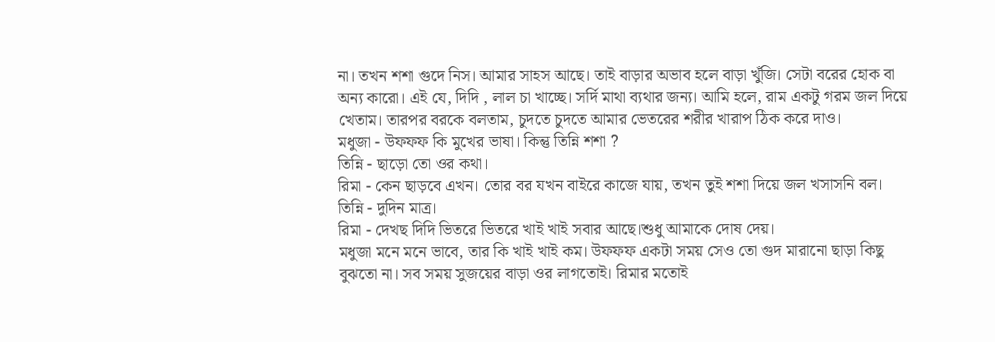না। তখন শশা গুদে নিস। আমার সাহস আছে। তাই বাড়ার অভাব হলে বাড়া খুঁজি। সেটা বরের হোক বা অন্য কারো। এই যে, দিদি , লাল চা খাচ্ছে। সর্দি মাথা ব্যথার জন্য। আমি হলে, রাম একটু গরম জল দিয়ে খেতাম। তারপর বরকে বলতাম, চুদতে চুদতে আমার ভেতরের শরীর খারাপ ঠিক করে দাও।
মধুজা - উফফফ কি মুখের ভাষা। কিন্তু তিন্নি শশা ?
তিন্নি - ছাড়ো তো ওর কথা।
রিমা - কেন ছাড়বে এখন। তোর বর যখন বাইরে কাজে যায়, তখন তুই শশা দিয়ে জল খসাসনি বল।
তিন্নি - দুদিন মাত্র।
রিমা - দেখছ দিদি ভিতরে ভিতরে খাই খাই সবার আছে।শুধু আমাকে দোষ দেয়।
মধুজা মনে মনে ভাবে, তার কি খাই খাই কম। উফফফ একটা সময় সেও তো গুদ মারানো ছাড়া কিছু বুঝতো না। সব সময় সুজয়ের বাড়া ওর লাগতোই। রিমার মতোই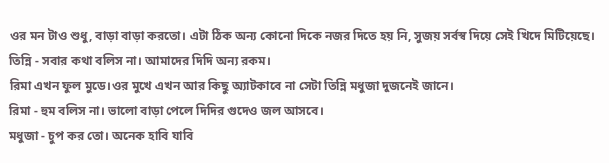ওর মন টাও শুধু, বাড়া বাড়া করতো। এটা ঠিক অন্য কোনো দিকে নজর দিতে হয় নি, সুজয় সর্বস্ব দিয়ে সেই খিদে মিটিয়েছে।
তিন্নি - সবার কথা বলিস না। আমাদের দিদি অন্য রকম।
রিমা এখন ফুল মুডে।ওর মুখে এখন আর কিছু অ্যাটকাবে না সেটা তিন্নি মধুজা দুজনেই জানে।
রিমা - হুম বলিস না। ভালো বাড়া পেলে দিদির গুদেও জল আসবে।
মধুজা - চুপ কর তো। অনেক হাবি যাবি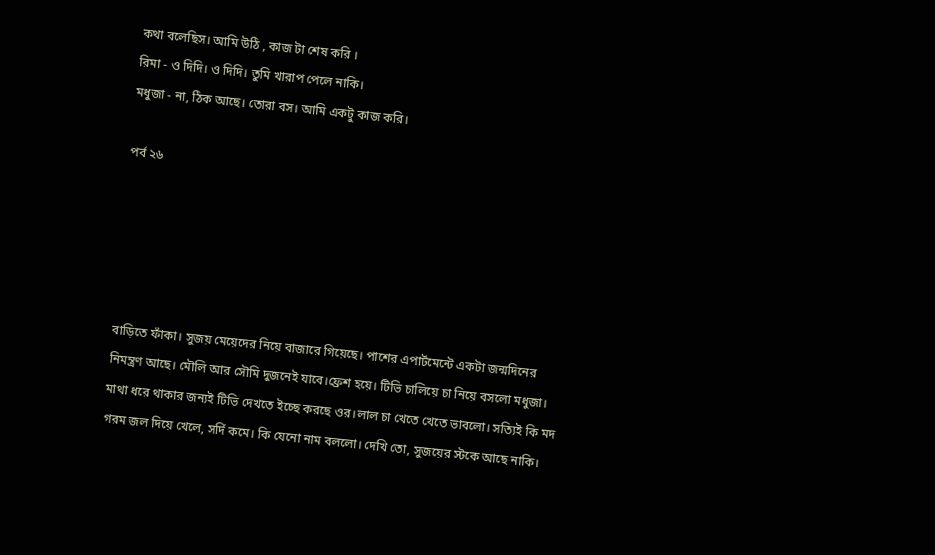কথা বলেছিস। আমি উঠি , কাজ টা শেষ করি ।
রিমা - ও দিদি। ও দিদি। তুমি খারাপ পেলে নাকি।
মধুজা - না, ঠিক আছে। তোরা বস। আমি একটু কাজ করি।

পর্ব ২৬





বাড়িতে ফাঁকা। সুজয় মেয়েদের নিয়ে বাজারে গিয়েছে। পাশের এপার্টমেন্টে একটা জন্মদিনের নিমন্ত্রণ আছে। মৌলি আর সৌমি দুজনেই যাবে।ফ্রেশ হয়ে। টিভি চালিয়ে চা নিয়ে বসলো মধুজা। মাথা ধরে থাকার জন্যই টিভি দেখতে ইচ্ছে করছে ওর।লাল চা খেতে খেতে ভাবলো। সত্যিই কি মদ গরম জল দিয়ে খেলে, সর্দি কমে। কি যেনো নাম বললো। দেখি তো, সুজয়ের স্টকে আছে নাকি।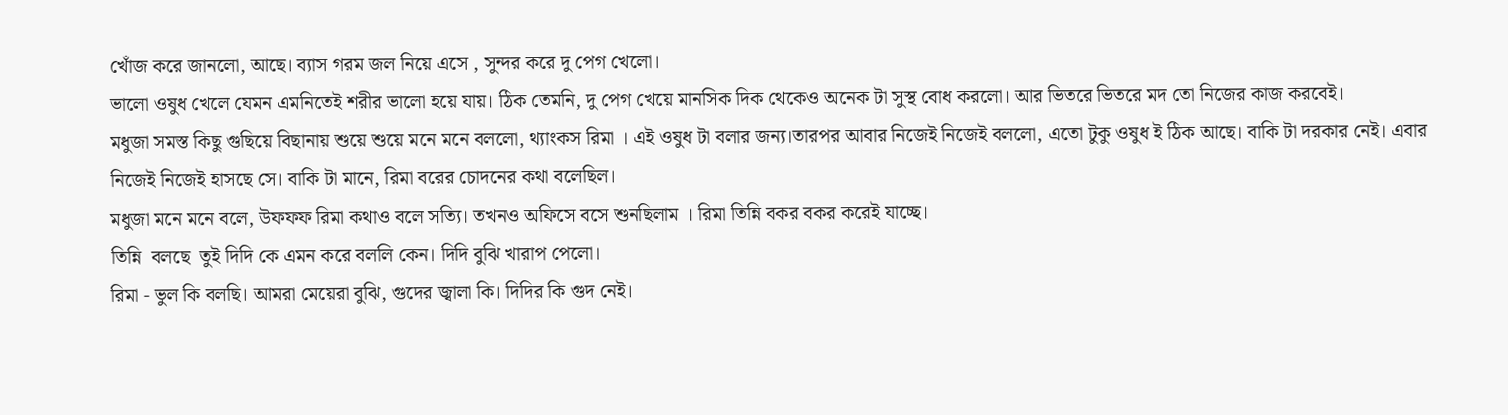খোঁজ করে জানলো, আছে। ব্যাস গরম জল নিয়ে এসে , সুন্দর করে দু পেগ খেলো।
ভালো ওষুধ খেলে যেমন এমনিতেই শরীর ভালো হয়ে যায়। ঠিক তেমনি, দু পেগ খেয়ে মানসিক দিক থেকেও অনেক টা সুস্থ বোধ করলো। আর ভিতরে ভিতরে মদ তো নিজের কাজ করবেই।
মধুজা সমস্ত কিছু গুছিয়ে বিছানায় শুয়ে শুয়ে মনে মনে বললো, থ্যাংকস রিমা । এই ওষুধ টা বলার জন্য।তারপর আবার নিজেই নিজেই বললো, এতো টুকু ওষুধ ই ঠিক আছে। বাকি টা দরকার নেই। এবার নিজেই নিজেই হাসছে সে। বাকি টা মানে, রিমা বরের চোদনের কথা বলেছিল।
মধুজা মনে মনে বলে, উফফফ রিমা কথাও বলে সত্যি। তখনও অফিসে বসে শুনছিলাম । রিমা তিন্নি বকর বকর করেই যাচ্ছে।
তিন্নি  বলছে  তুই দিদি কে এমন করে বললি কেন। দিদি বুঝি খারাপ পেলো।
রিমা - ভুল কি বলছি। আমরা মেয়েরা বুঝি, গুদের জ্বালা কি। দিদির কি গুদ নেই।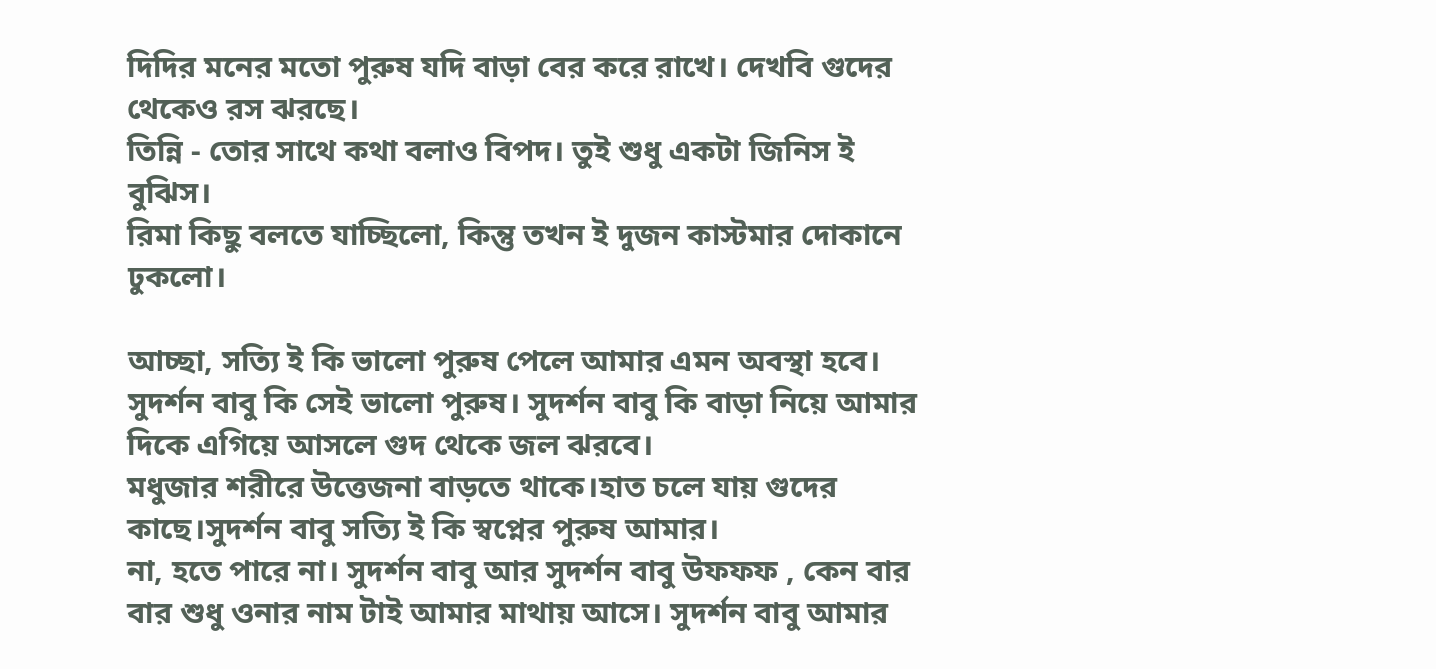দিদির মনের মতো পুরুষ যদি বাড়া বের করে রাখে। দেখবি গুদের থেকেও রস ঝরছে।
তিন্নি - তোর সাথে কথা বলাও বিপদ। তুই শুধু একটা জিনিস ই বুঝিস।
রিমা কিছু বলতে যাচ্ছিলো, কিন্তু তখন ই দুজন কাস্টমার দোকানে ঢুকলো।

আচ্ছা, সত্যি ই কি ভালো পুরুষ পেলে আমার এমন অবস্থা হবে। সুদর্শন বাবু কি সেই ভালো পুরুষ। সুদর্শন বাবু কি বাড়া নিয়ে আমার দিকে এগিয়ে আসলে গুদ থেকে জল ঝরবে।
মধুজার শরীরে উত্তেজনা বাড়তে থাকে।হাত চলে যায় গুদের কাছে।সুদর্শন বাবু সত্যি ই কি স্বপ্নের পুরুষ আমার।
না, হতে পারে না। সুদর্শন বাবু আর সুদর্শন বাবু উফফফ , কেন বার বার শুধু ওনার নাম টাই আমার মাথায় আসে। সুদর্শন বাবু আমার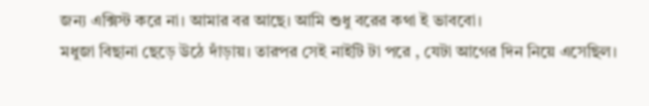জন্য এক্সিস্ট করে না। আমার বর আছে। আমি শুধু বরের কথা ই ভাববো।
মধুজা বিছানা ছেড়ে উঠে দাঁড়ায়। তারপর সেই নাইটি টা পরে , যেটা আগের দিন নিয়ে এসেছিল।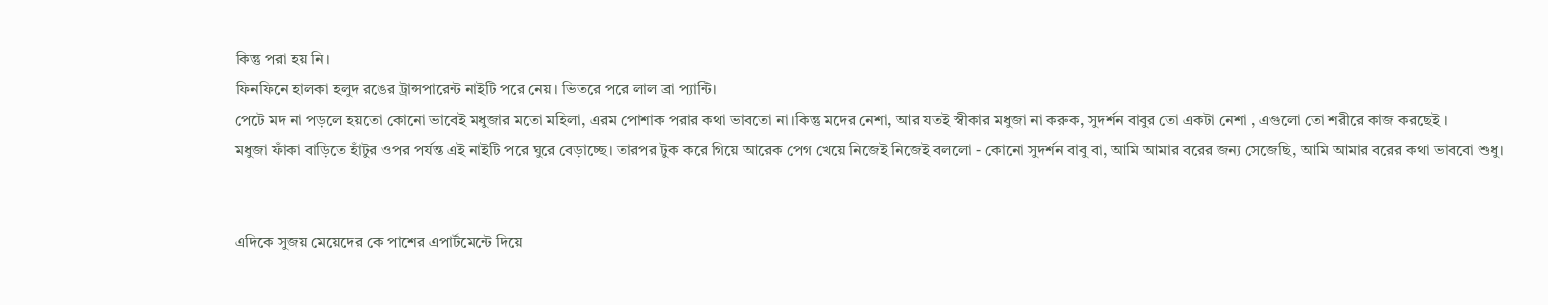কিন্তু পরা হয় নি।
ফিনফিনে হালকা হলুদ রঙের ট্রান্সপারেন্ট নাইটি পরে নেয়। ভিতরে পরে লাল ব্রা প্যান্টি।
পেটে মদ না পড়লে হয়তো কোনো ভাবেই মধুজার মতো মহিলা, এরম পোশাক পরার কথা ভাবতো না।কিন্তু মদের নেশা, আর যতই স্বীকার মধুজা না করুক, সুদর্শন বাবুর তো একটা নেশা , এগুলো তো শরীরে কাজ করছেই ।
মধুজা ফাঁকা বাড়িতে হাঁটুর ওপর পর্যন্ত এই নাইটি পরে ঘুরে বেড়াচ্ছে। তারপর টুক করে গিয়ে আরেক পেগ খেয়ে নিজেই নিজেই বললো - কোনো সুদর্শন বাবু বা, আমি আমার বরের জন্য সেজেছি, আমি আমার বরের কথা ভাববো শুধু।


এদিকে সুজয় মেয়েদের কে পাশের এপার্টমেন্টে দিয়ে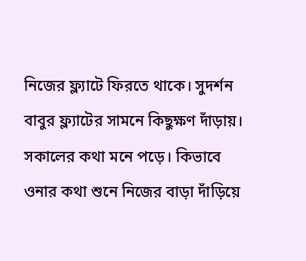নিজের ফ্ল্যাটে ফিরতে থাকে। সুদর্শন বাবুর ফ্ল্যাটের সামনে কিছুক্ষণ দাঁড়ায়। সকালের কথা মনে পড়ে। কিভাবে ওনার কথা শুনে নিজের বাড়া দাঁড়িয়ে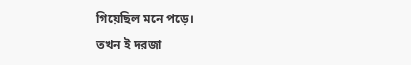গিয়েছিল মনে পড়ে।
তখন ই দরজা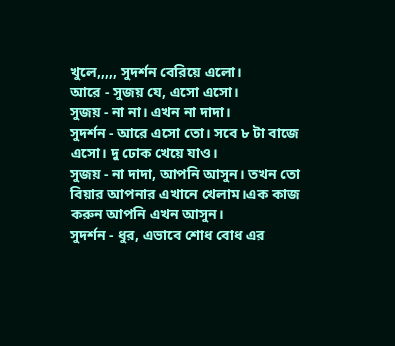খুলে,,,,, সুদর্শন বেরিয়ে এলো।
আরে - সুজয় যে, এসো এসো।
সুজয় - না না। এখন না দাদা।
সুদর্শন - আরে এসো তো। সবে ৮ টা বাজে এসো। দু ঢোক খেয়ে যাও।
সুজয় - না দাদা, আপনি আসুন। তখন তো বিয়ার আপনার এখানে খেলাম।এক কাজ করুন আপনি এখন আসুন।
সুদর্শন - ধুর, এভাবে শোধ বোধ এর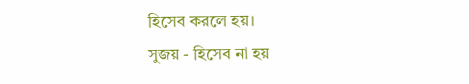হিসেব করলে হয়।
সুজয় - হিসেব না হয়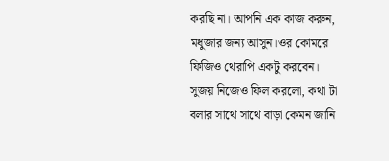করছি না। আপনি এক কাজ করুন, মধুজার জন্য আসুন।ওর কোমরে ফিজিও থেরাপি একটু করবেন।
সুজয় নিজেও ফিল করলো, কথা টা বলার সাথে সাথে বাড়া কেমন জানি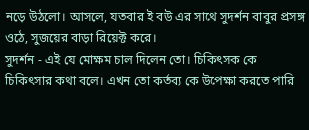নড়ে উঠলো। আসলে, যতবার ই বউ এর সাথে সুদর্শন বাবুর প্রসঙ্গ ওঠে, সুজয়ের বাড়া রিয়েক্ট করে।
সুদর্শন - এই যে মোক্ষম চাল দিলেন তো। চিকিৎসক কে চিকিৎসার কথা বলে। এখন তো কর্তব্য কে উপেক্ষা করতে পারি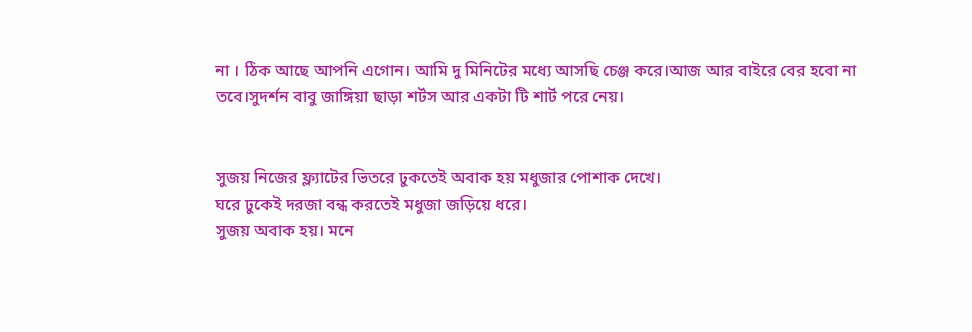না । ঠিক আছে আপনি এগোন। আমি দু মিনিটের মধ্যে আসছি চেঞ্জ করে।আজ আর বাইরে বের হবো না তবে।সুদর্শন বাবু জাঙ্গিয়া ছাড়া শর্টস আর একটা টি শার্ট পরে নেয়।


সুজয় নিজের ফ্ল্যাটের ভিতরে ঢুকতেই অবাক হয় মধুজার পোশাক দেখে।
ঘরে ঢুকেই দরজা বন্ধ করতেই মধুজা জড়িয়ে ধরে।
সুজয় অবাক হয়। মনে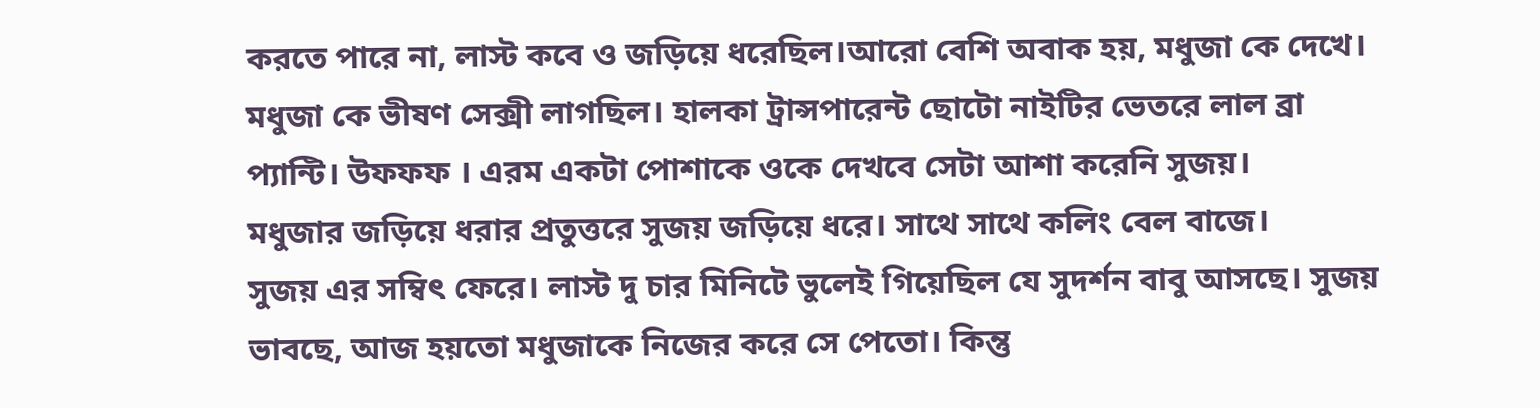করতে পারে না, লাস্ট কবে ও জড়িয়ে ধরেছিল।আরো বেশি অবাক হয়, মধুজা কে দেখে। মধুজা কে ভীষণ সেক্সী লাগছিল। হালকা ট্রান্সপারেন্ট ছোটো নাইটির ভেতরে লাল ব্রা প্যান্টি। উফফফ । এরম একটা পোশাকে ওকে দেখবে সেটা আশা করেনি সুজয়।
মধুজার জড়িয়ে ধরার প্রতুত্তরে সুজয় জড়িয়ে ধরে। সাথে সাথে কলিং বেল বাজে।
সুজয় এর সম্বিৎ ফেরে। লাস্ট দু চার মিনিটে ভুলেই গিয়েছিল যে সুদর্শন বাবু আসছে। সুজয় ভাবছে, আজ হয়তো মধুজাকে নিজের করে সে পেতো। কিন্তু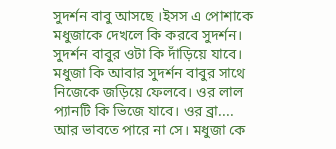সুদর্শন বাবু আসছে ।ইসস এ পোশাকে মধুজাকে দেখলে কি করবে সুদর্শন। সুদর্শন বাবুর ওটা কি দাঁড়িয়ে যাবে। মধুজা কি আবার সুদর্শন বাবুর সাথে নিজেকে জড়িয়ে ফেলবে। ওর লাল প্যানটি কি ভিজে যাবে। ওর ব্রা....
আর ভাবতে পারে না সে। মধুজা কে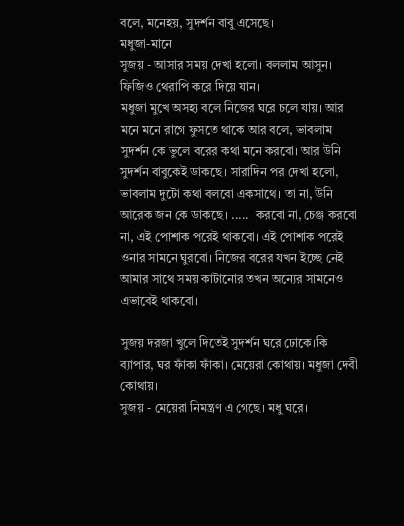বলে, মনেহয়, সুদর্শন বাবু এসেছে।
মধুজা-মানে
সুজয় - আসার সময় দেখা হলো। বললাম আসুন। ফিজিও থেরাপি করে দিয়ে যান।
মধুজা মুখে অসহ্য বলে নিজের ঘরে চলে যায়। আর মনে মনে রাগে ফুসতে থাকে আর বলে, ভাবলাম সুদর্শন কে ভুলে বরের কথা মনে করবো। আর উনি সুদর্শন বাবুকেই ডাকছে। সারাদিন পর দেখা হলো, ভাবলাম দুটো কথা বলবো একসাথে। তা না, উনি আরেক জন কে ডাকছে। .....  করবো না, চেঞ্জ করবো না, এই পোশাক পরেই থাকবো। এই পোশাক পরেই ওনার সামনে ঘুরবো। নিজের বরের যখন ইচ্ছে নেই আমার সাথে সময় কাটানোর তখন অন্যের সামনেও এভাবেই থাকবো।

সুজয় দরজা খুলে দিতেই সুদর্শন ঘরে ঢোকে।কি ব্যাপার, ঘর ফাঁকা ফাঁকা। মেয়েরা কোথায়। মধুজা দেবী কোথায়।
সুজয় - মেয়েরা নিমন্ত্রণ এ গেছে। মধু ঘরে।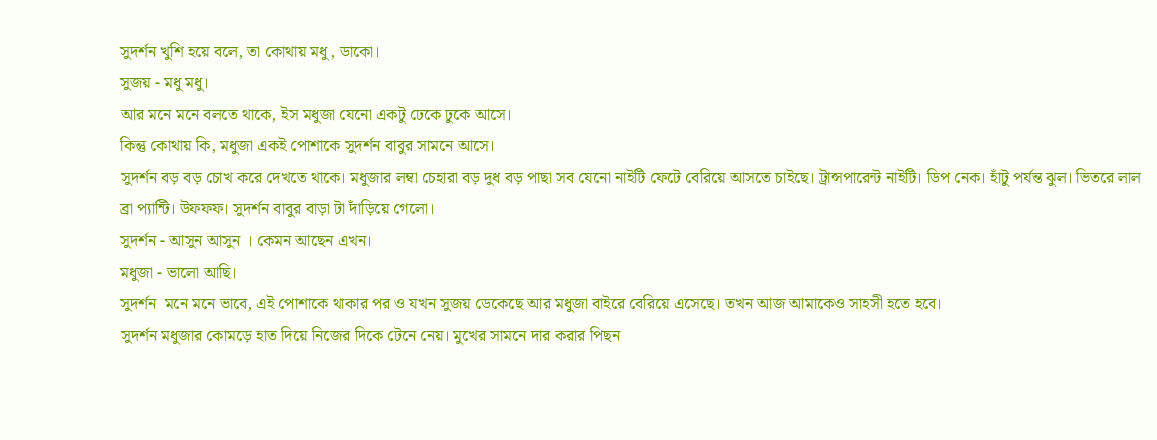সুদর্শন খুশি হয়ে বলে, তা কোথায় মধু, ডাকো।
সুজয় - মধু মধু।
আর মনে মনে বলতে থাকে, ইস মধুজা যেনো একটু ঢেকে ঢুকে আসে।
কিন্তু কোথায় কি, মধুজা একই পোশাকে সুদর্শন বাবুর সামনে আসে।
সুদর্শন বড় বড় চোখ করে দেখতে থাকে। মধুজার লম্বা চেহারা বড় দুধ বড় পাছা সব যেনো নাইটি ফেটে বেরিয়ে আসতে চাইছে। ট্রান্সপারেন্ট নাইটি। ডিপ নেক। হাঁটু পর্যন্ত ঝুল। ভিতরে লাল ব্রা প্যান্টি। উফফফ। সুদর্শন বাবুর বাড়া টা দাঁড়িয়ে গেলো।
সুদর্শন - আসুন আসুন । কেমন আছেন এখন।
মধুজা - ভালো আছি।
সুদর্শন  মনে মনে ভাবে, এই পোশাকে থাকার পর ও যখন সুজয় ডেকেছে আর মধুজা বাইরে বেরিয়ে এসেছে। তখন আজ আমাকেও সাহসী হতে হবে।
সুদর্শন মধুজার কোমড়ে হাত দিয়ে নিজের দিকে টেনে নেয়। মুখের সামনে দার করার পিছন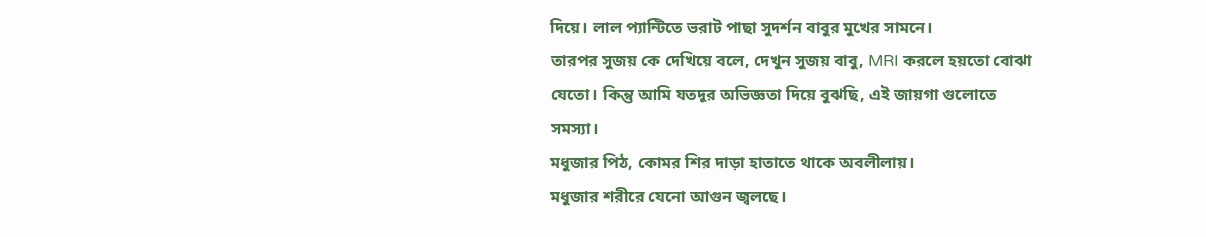দিয়ে। লাল প্যান্টিতে ভরাট পাছা সুদর্শন বাবুর মুখের সামনে।
তারপর সুজয় কে দেখিয়ে বলে, দেখুন সুজয় বাবু, MRI করলে হয়তো বোঝা যেতো। কিন্তু আমি যতদূর অভিজ্ঞতা দিয়ে বুঝছি, এই জায়গা গুলোতে সমস্যা।
মধুজার পিঠ, কোমর শির দাড়া হাতাতে থাকে অবলীলায়।
মধুজার শরীরে যেনো আগুন জ্বলছে।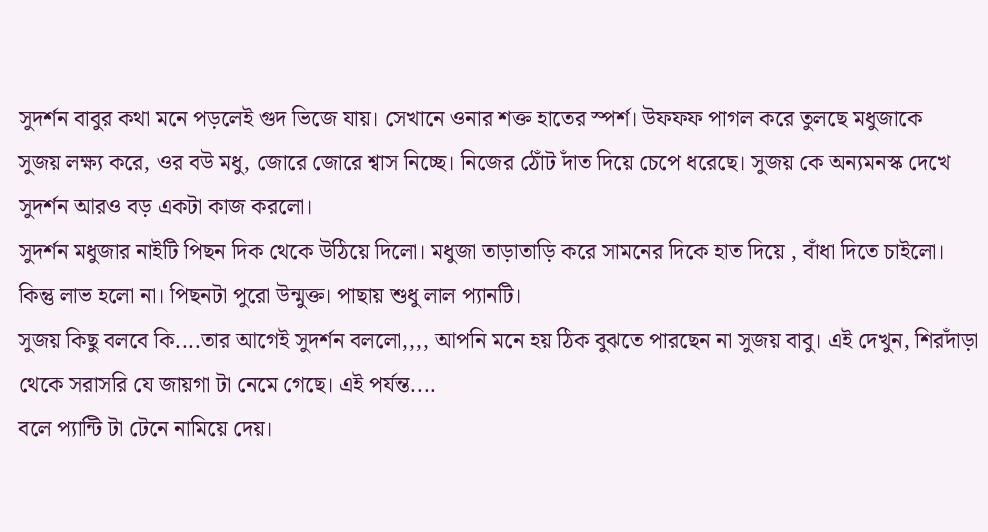সুদর্শন বাবুর কথা মনে পড়লেই গুদ ভিজে যায়। সেখানে ওনার শক্ত হাতের স্পর্শ। উফফফ পাগল করে তুলছে মধুজাকে
সুজয় লক্ষ্য করে, ওর বউ মধু, জোরে জোরে শ্বাস নিচ্ছে। নিজের ঠোঁট দাঁত দিয়ে চেপে ধরেছে। সুজয় কে অন্যমনস্ক দেখে সুদর্শন আরও বড় একটা কাজ করলো।
সুদর্শন মধুজার নাইটি পিছন দিক থেকে উঠিয়ে দিলো। মধুজা তাড়াতাড়ি করে সামনের দিকে হাত দিয়ে , বাঁধা দিতে চাইলো। কিন্তু লাভ হলো না। পিছনটা পুরো উন্মুক্ত। পাছায় শুধু লাল প্যানটি।
সুজয় কিছু বলবে কি....তার আগেই সুদর্শন বললো,,,, আপনি মনে হয় ঠিক বুঝতে পারছেন না সুজয় বাবু। এই দেখুন, শিরদাঁড়া থেকে সরাসরি যে জায়গা টা নেমে গেছে। এই পর্যন্ত....
বলে প্যান্টি টা টেনে নামিয়ে দেয়।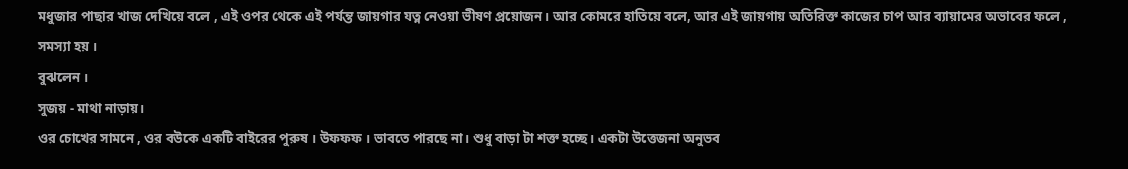মধুজার পাছার খাজ দেখিয়ে বলে , এই ওপর থেকে এই পর্যন্ত জায়গার যত্ন নেওয়া ভীষণ প্রয়োজন। আর কোমরে হাতিয়ে বলে, আর এই জায়গায় অতিরিক্ত কাজের চাপ আর ব্যায়ামের অভাবের ফলে , সমস্যা হয় ।
বুঝলেন ।
সুজয় - মাথা নাড়ায়।
ওর চোখের সামনে , ওর বউকে একটি বাইরের পুরুষ । উফফফ । ভাবতে পারছে না। শুধু বাড়া টা শক্ত হচ্ছে। একটা উত্তেজনা অনুভব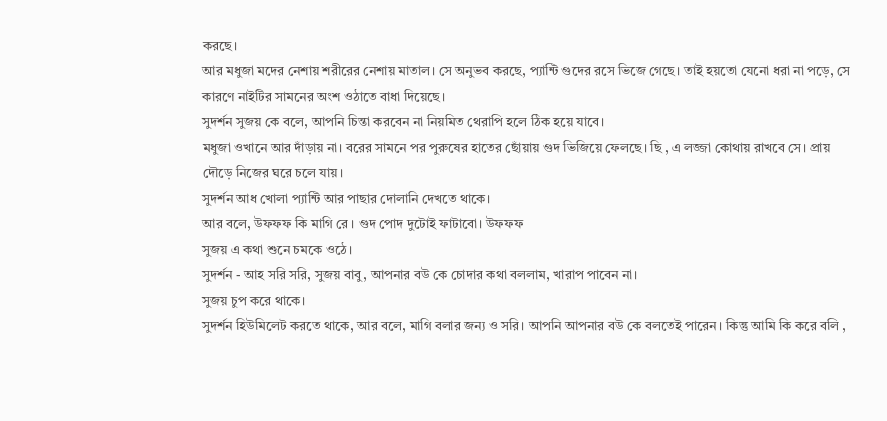করছে।
আর মধুজা মদের নেশায় শরীরের নেশায় মাতাল। সে অনুভব করছে, প্যান্টি গুদের রসে ভিজে গেছে। তাই হয়তো যেনো ধরা না পড়ে, সে কারণে নাইটির সামনের অংশ ওঠাতে বাধা দিয়েছে।
সুদর্শন সুজয় কে বলে, আপনি চিন্তা করবেন না নিয়মিত থেরাপি হলে ঠিক হয়ে যাবে।
মধুজা ওখানে আর দাঁড়ায় না। বরের সামনে পর পুরুষের হাতের ছোঁয়ায় গুদ ভিজিয়ে ফেলছে। ছি , এ লজ্জা কোথায় রাখবে সে। প্রায় দৌড়ে নিজের ঘরে চলে যায়।
সুদর্শন আধ খোলা প্যান্টি আর পাছার দোলানি দেখতে থাকে।
আর বলে, উফফফ কি মাগি রে । গুদ পোদ দুটোই ফাটাবো। উফফফ
সুজয় এ কথা শুনে চমকে ওঠে।
সুদর্শন - আহ সরি সরি, সুজয় বাবু, আপনার বউ কে চোদার কথা বললাম, খারাপ পাবেন না।
সুজয় চুপ করে থাকে।
সুদর্শন হিউমিলেট করতে থাকে, আর বলে, মাগি বলার জন্য ও সরি। আপনি আপনার বউ কে বলতেই পারেন। কিন্তু আমি কি করে বলি ,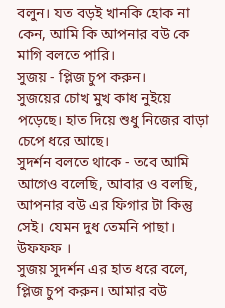বলুন। যত বড়ই খানকি হোক না কেন, আমি কি আপনার বউ কে মাগি বলতে পারি।
সুজয় - প্লিজ চুপ করুন।
সুজয়ের চোখ মুখ কাধ নুইয়ে পড়েছে। হাত দিয়ে শুধু নিজের বাড়া চেপে ধরে আছে।
সুদর্শন বলতে থাকে - তবে আমি আগেও বলেছি, আবার ও বলছি, আপনার বউ এর ফিগার টা কিন্তু সেই। যেমন দুধ তেমনি পাছা। উফফফ ।
সুজয় সুদর্শন এর হাত ধরে বলে, প্লিজ চুপ করুন। আমার বউ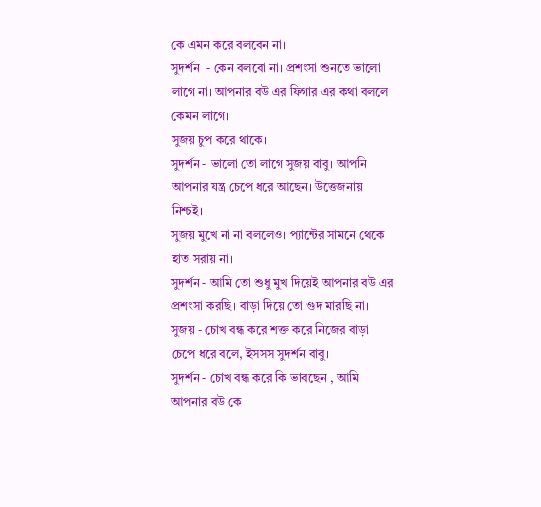কে এমন করে বলবেন না।
সুদর্শন  - কেন বলবো না। প্রশংসা শুনতে ভালো লাগে না। আপনার বউ এর ফিগার এর কথা বললে কেমন লাগে।
সুজয় চুপ করে থাকে।
সুদর্শন - ভালো তো লাগে সুজয় বাবু। আপনি আপনার যন্ত্র চেপে ধরে আছেন। উত্তেজনায় নিশ্চই।
সুজয় মুখে না না বললেও। প্যান্টের সামনে থেকে হাত সরায় না।
সুদর্শন - আমি তো শুধু মুখ দিয়েই আপনার বউ এর প্রশংসা করছি। বাড়া দিয়ে তো গুদ মারছি না।
সুজয় - চোখ বন্ধ করে শক্ত করে নিজের বাড়া চেপে ধরে বলে, ইসসস সুদর্শন বাবু।
সুদর্শন - চোখ বন্ধ করে কি ভাবছেন , আমি আপনার বউ কে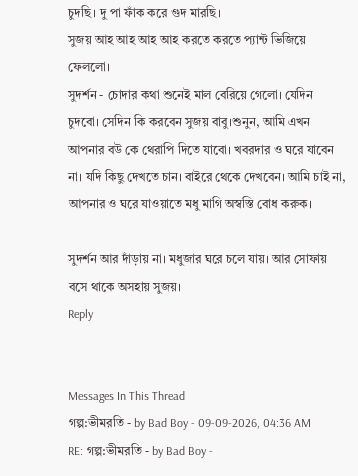চুদছি। দু পা ফাঁক করে গুদ মারছি।
সুজয় আহ আহ আহ আহ করতে করতে প্যান্ট ভিজিয়ে ফেললো।
সুদর্শন - চোদার কথা শুনেই মাল বেরিয়ে গেলো। যেদিন চুদবো। সেদিন কি করবেন সুজয় বাবু।শুনুন, আমি এখন আপনার বউ কে থেরাপি দিতে যাবো। খবরদার ও ঘরে যাবেন না। যদি কিছু দেখতে চান। বাইরে থেকে দেখবেন। আমি চাই না, আপনার ও ঘরে যাওয়াতে মধু মাগি অস্বস্তি বোধ করুক।

সুদর্শন আর দাঁড়ায় না। মধুজার ঘরে চলে যায়। আর সোফায় বসে থাকে অসহায় সুজয়।
Reply


Messages In This Thread
গল্প:ভীমরতি - by Bad Boy - 09-09-2026, 04:36 AM
RE: গল্প:ভীমরতি - by Bad Boy -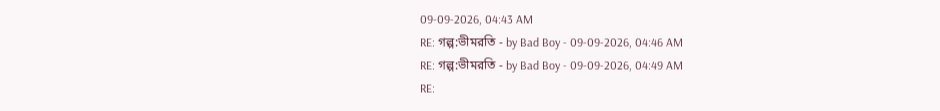09-09-2026, 04:43 AM
RE: গল্প:ভীমরতি - by Bad Boy - 09-09-2026, 04:46 AM
RE: গল্প:ভীমরতি - by Bad Boy - 09-09-2026, 04:49 AM
RE: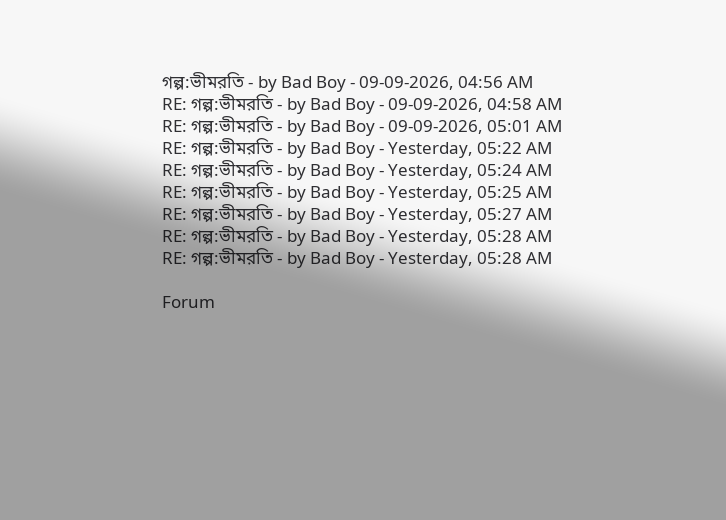গল্প:ভীমরতি - by Bad Boy - 09-09-2026, 04:56 AM
RE: গল্প:ভীমরতি - by Bad Boy - 09-09-2026, 04:58 AM
RE: গল্প:ভীমরতি - by Bad Boy - 09-09-2026, 05:01 AM
RE: গল্প:ভীমরতি - by Bad Boy - Yesterday, 05:22 AM
RE: গল্প:ভীমরতি - by Bad Boy - Yesterday, 05:24 AM
RE: গল্প:ভীমরতি - by Bad Boy - Yesterday, 05:25 AM
RE: গল্প:ভীমরতি - by Bad Boy - Yesterday, 05:27 AM
RE: গল্প:ভীমরতি - by Bad Boy - Yesterday, 05:28 AM
RE: গল্প:ভীমরতি - by Bad Boy - Yesterday, 05:28 AM

Forum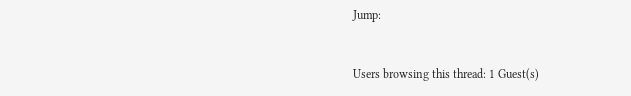Jump:


Users browsing this thread: 1 Guest(s)